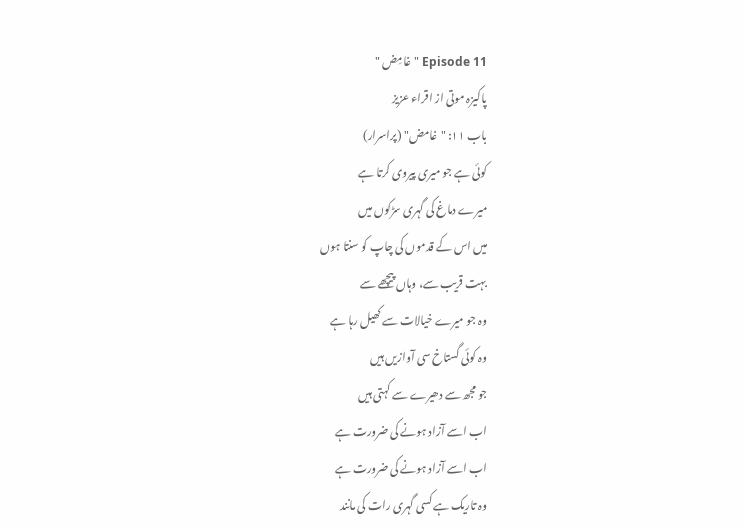Episode 11 "غامِض "
پاکیزہ موتی از اقراء عزیز
باب ١١: "غامض" (پراسرار)
کوئی ہے جو میری پیروی کرتا ہے
میرے دماغ کی گہری سڑکوں میں
میں اس کے قدموں کی چاپ کو سنتا ہوں
بہت قریب سے، وہاں پیچھے سے
وہ جو میرے خیالات سے کھیل رہا ہے
وہ کوئی گستاخ سی آوازیں ہیں
جو مجھ سے دھیرے سے کہتی ہیں
اب اسے آزاد ہونے کی ضرورت ہے
اب اسے آزاد ہونے کی ضرورت ہے
وہ تاریک ہے کسی گہری رات کی مانند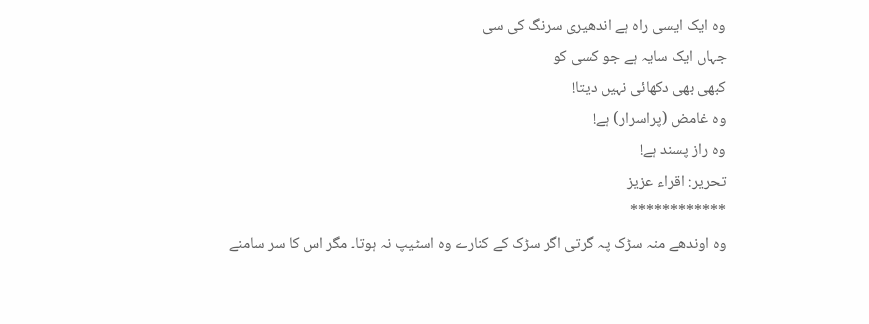وہ ایک ایسی راہ ہے اندھیری سرنگ کی سی
جہاں ایک سایہ ہے جو کسی کو
کبھی بھی دکھائی نہیں دیتا!
وہ غامض (پراسرار) ہے!
وہ راز پسند ہے!
تحریر: اقراء عزیز
************
وہ اوندھے منہ سڑک پہ گرتی اگر سڑک کے کنارے وہ اسٹیپ نہ ہوتا۔ مگر اس کا سر سامنے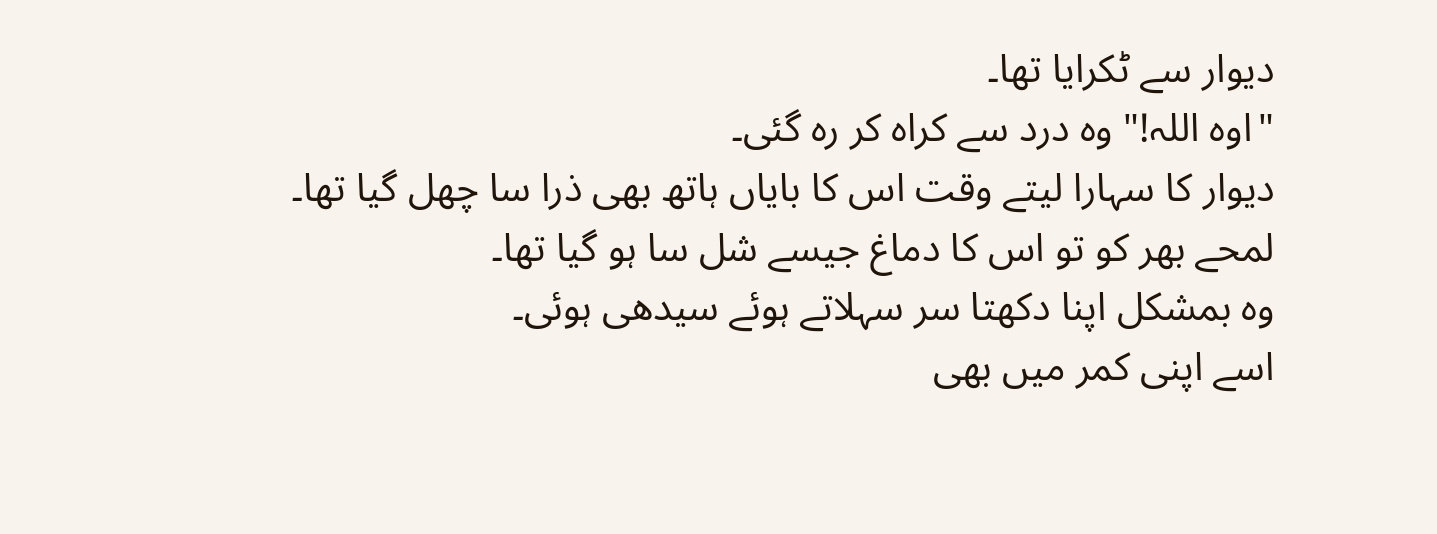دیوار سے ٹکرایا تھا۔
"اوہ اللہ!" وہ درد سے کراہ کر رہ گئی۔
دیوار کا سہارا لیتے وقت اس کا بایاں ہاتھ بھی ذرا سا چھل گیا تھا۔ لمحے بھر کو تو اس کا دماغ جیسے شل سا ہو گیا تھا۔
وہ بمشکل اپنا دکھتا سر سہلاتے ہوئے سیدھی ہوئی۔
اسے اپنی کمر میں بھی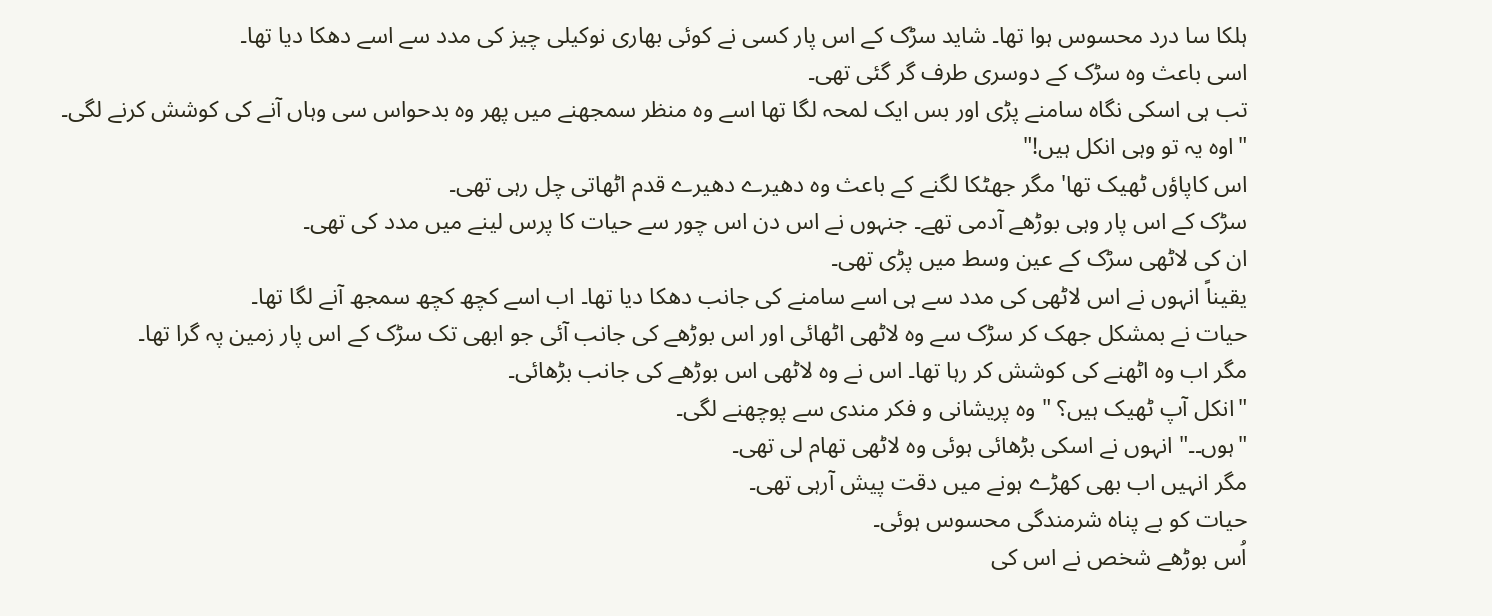ہلکا سا درد محسوس ہوا تھا۔ شاید سڑک کے اس پار کسی نے کوئی بھاری نوکیلی چیز کی مدد سے اسے دھکا دیا تھا۔
اسی باعث وہ سڑک کے دوسری طرف گر گئی تھی۔
تب ہی اسکی نگاہ سامنے پڑی اور بس ایک لمحہ لگا تھا اسے وہ منظر سمجھنے میں پھر وہ بدحواس سی وہاں آنے کی کوشش کرنے لگی۔
"اوہ یہ تو وہی انکل ہیں!"
اس کاپاؤں ٹھیک تھا' مگر جھٹکا لگنے کے باعث وہ دھیرے دھیرے قدم اٹھاتی چل رہی تھی۔
سڑک کے اس پار وہی بوڑھے آدمی تھے۔ جنہوں نے اس دن اس چور سے حیات کا پرس لینے میں مدد کی تھی۔
ان کی لاٹھی سڑک کے عین وسط میں پڑی تھی۔
یقیناً انہوں نے اس لاٹھی کی مدد سے ہی اسے سامنے کی جانب دھکا دیا تھا۔ اب اسے کچھ کچھ سمجھ آنے لگا تھا۔
حیات نے بمشکل جھک کر سڑک سے وہ لاٹھی اٹھائی اور اس بوڑھے کی جانب آئی جو ابھی تک سڑک کے اس پار زمین پہ گرا تھا۔
مگر اب وہ اٹھنے کی کوشش کر رہا تھا۔ اس نے وہ لاٹھی اس بوڑھے کی جانب بڑھائی۔
"انکل آپ ٹھیک ہیں؟ " وہ پریشانی و فکر مندی سے پوچھنے لگی۔
"ہوں۔۔" انہوں نے اسکی بڑھائی ہوئی وہ لاٹھی تھام لی تھی۔
مگر انہیں اب بھی کھڑے ہونے میں دقت پیش آرہی تھی۔
حیات کو بے پناہ شرمندگی محسوس ہوئی۔
اُس بوڑھے شخص نے اس کی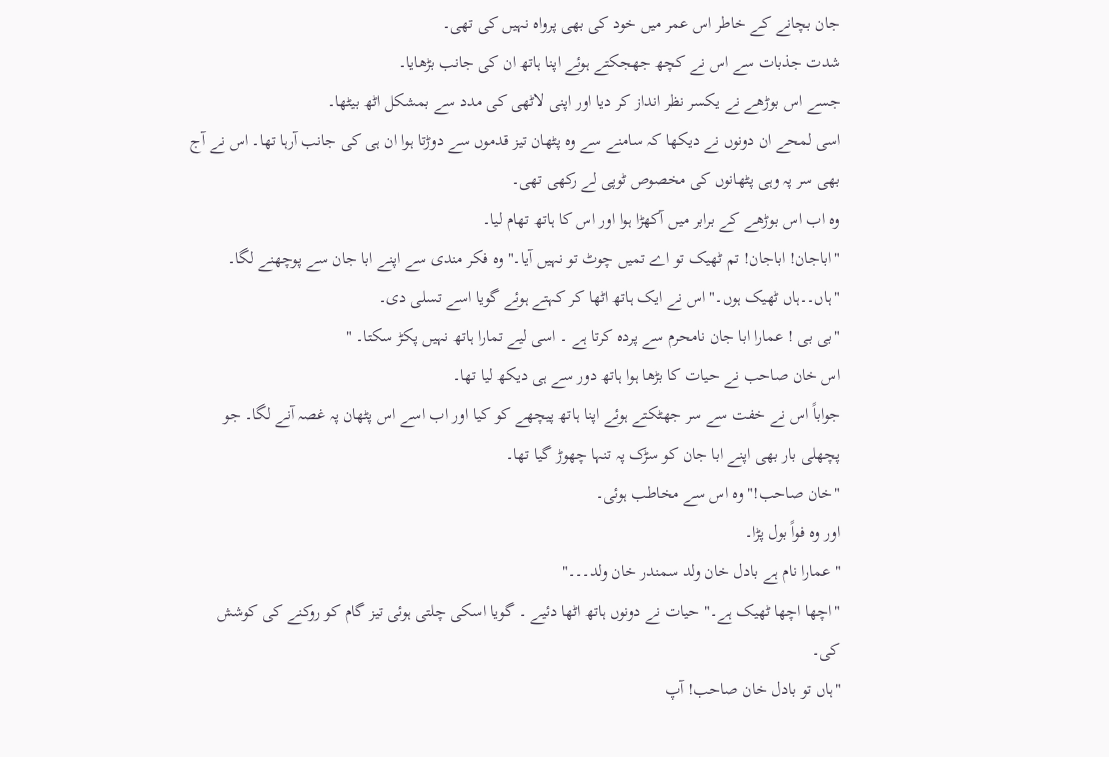جان بچانے کے خاطر اس عمر میں خود کی بھی پرواہ نہیں کی تھی۔
شدت جذبات سے اس نے کچھ جھجکتے ہوئے اپنا ہاتھ ان کی جانب بڑھایا۔
جسے اس بوڑھے نے یکسر نظر انداز کر دیا اور اپنی لاٹھی کی مدد سے بمشکل اٹھ بیٹھا۔
اسی لمحے ان دونوں نے دیکھا کہ سامنے سے وہ پٹھان تیز قدموں سے دوڑتا ہوا ان ہی کی جانب آرہا تھا۔ اس نے آج بھی سر پہ وہی پٹھانوں کی مخصوص ٹوپی لے رکھی تھی۔
وہ اب اس بوڑھے کے برابر میں آکھڑا ہوا اور اس کا ہاتھ تھام لیا۔
"اباجان! اباجان! تم ٹھیک تو اے تمیں چوٹ تو نہیں آیا۔" وہ فکر مندی سے اپنے ابا جان سے پوچھنے لگا۔
"ہاں۔۔ہاں ٹھیک ہوں۔" اس نے ایک ہاتھ اٹھا کر کہتے ہوئے گویا اسے تسلی دی۔
"بی بی ! عمارا ابا جان نامحرم سے پردہ کرتا ہے ۔ اسی لیے تمارا ہاتھ نہیں پکڑ سکتا۔ "
اس خان صاحب نے حیات کا بڑھا ہوا ہاتھ دور سے ہی دیکھ لیا تھا۔
جواباً اس نے خفت سے سر جھٹکتے ہوئے اپنا ہاتھ پیچھے کو کیا اور اب اسے اس پٹھان پہ غصہ آنے لگا۔ جو پچھلی بار بھی اپنے ابا جان کو سڑک پہ تنہا چھوڑ گیا تھا۔
"خان صاحب!" وہ اس سے مخاطب ہوئی۔
اور وہ فواً بول پڑا۔
" عمارا نام ہے بادل خان ولد سمندر خان ولد۔۔۔"
"اچھا اچھا ٹھیک ہے۔" حیات نے دونوں ہاتھ اٹھا دئیے ۔ گویا اسکی چلتی ہوئی تیز گام کو روکنے کی کوشش کی۔
"ہاں تو بادل خان صاحب! آپ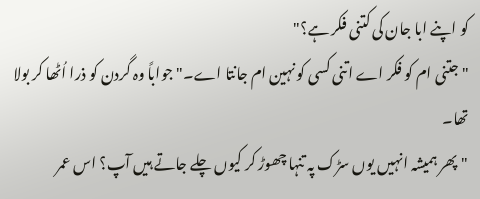کو اپنے ابا جان کی کتنی فکر ہے؟"
"جتنی ام کو فکر اے اتنی کسی کو نہین ام جانتا اے۔" جواباً وہ گردن کو ذرا اُٹھا کر بولا تھا۔
"پھر ہمیشہ انہیں یوں سڑک پہ تنہا چھوڑ کر کیوں چلے جاتے ہیں آپ؟ اس عمر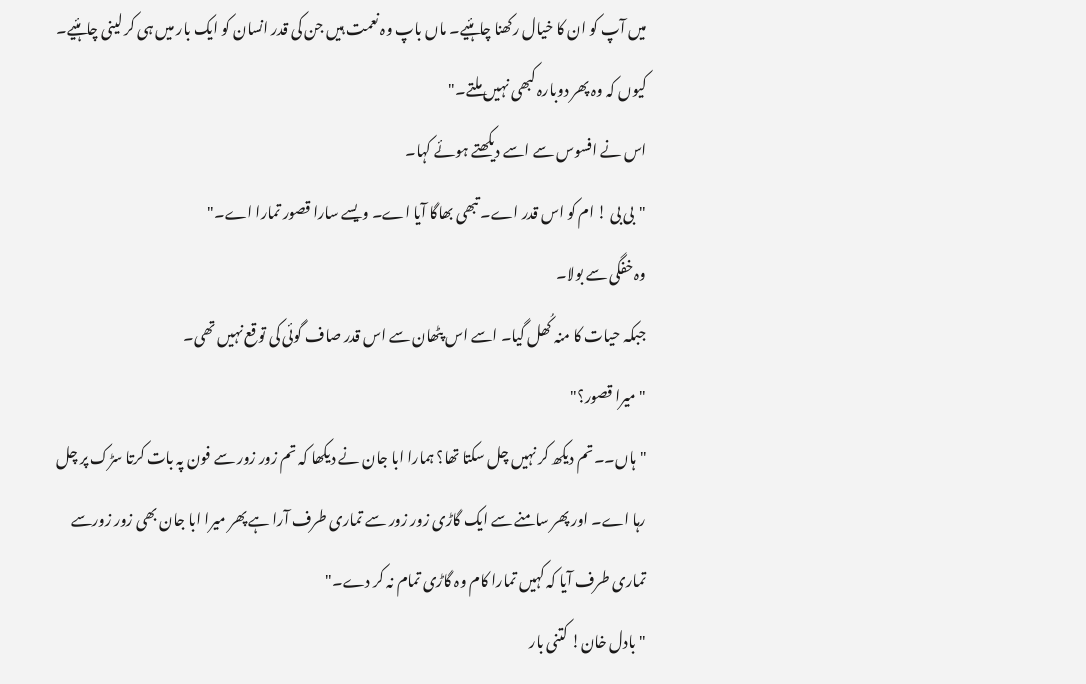میں آپ کو ان کا خیال رکھنا چاہئیے۔ ماں باپ وہ نعمت ہیں جن کی قدر انسان کو ایک بار میں ہی کر لینی چاہئیے۔ کیوں کہ وہ پھر دوبارہ کبھی نہیں ملتے۔"
اس نے افسوس سے اسے دیکھتے ہوئے کہا۔
"بی بی ! ام کو اس قدر اے۔ تبھی بھاگا آیا اے۔ ویسے سارا قصور تمارا اے۔"
وہ خفگی سے بولا۔
جبکہ حیات کا منہ کُھل گیا۔ اسے اس پٹھان سے اس قدر صاف گوئی کی توقع نہیں تھی۔
"میرا قصور؟"
"ہاں۔۔تم دیکھ کر نہیں چل سکتا تھا؟ ہمارا ابا جان نے دیکھا کہ تم زور زور سے فون پہ بات کرتا سڑک پر چل رہا اے۔ اور پھر سامنے سے ایک گاڑی زور زور سے تماری طرف آرا ہے پھر میرا ابا جان بھی زور زورسے تماری طرف آیا کہ کہیں تمارا کام وہ گاڑی تمام نہ کر دے۔"
"بادل خان! کتنی بار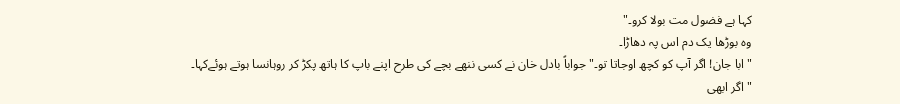کہا ہے فضول مت بولا کرو۔"
وہ بوڑھا یک دم اس پہ دھاڑا۔
"ابا جان! اگر آپ کو کچھ اوجاتا تو۔" جواباً بادل خان نے کسی ننھے بچے کی طرح اپنے باپ کا ہاتھ پکڑ کر روہانسا ہوتے ہوئےکہا۔
"اگر ابھی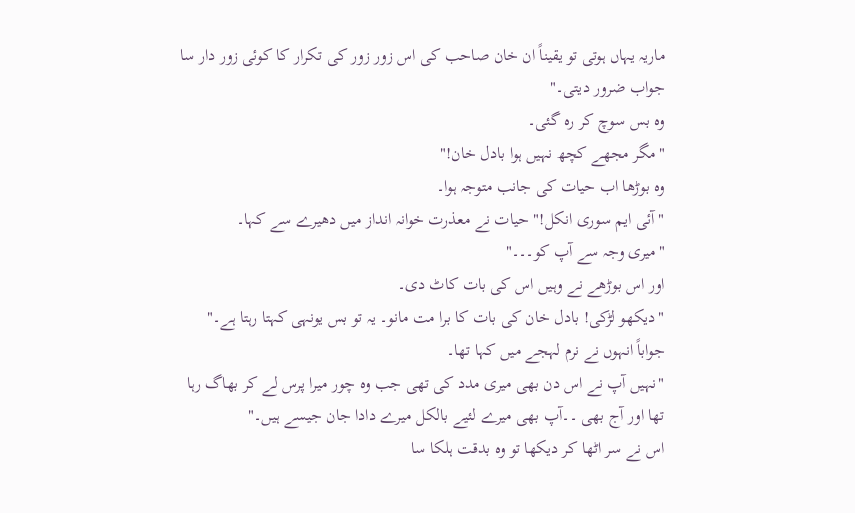ماریہ یہاں ہوتی تو یقیناً ان خان صاحب کی اس زور زور کی تکرار کا کوئی زور دار سا جواب ضرور دیتی۔"
وہ بس سوچ کر رہ گئی۔
"مگر مجھے کچھ نہیں ہوا بادل خان!"
وہ بوڑھا اب حیات کی جانب متوجہ ہوا۔
"آئی ایم سوری انکل!" حیات نے معذرت خوانہ انداز میں دھیرے سے کہا۔
"میری وجہ سے آپ کو۔۔۔"
اور اس بوڑھے نے وہیں اس کی بات کاٹ دی۔
"دیکھو لڑکی! بادل خان کی بات کا برا مت مانو۔ یہ تو بس یونہی کہتا رہتا ہے۔"
جواباً انہوں نے نرم لہجے میں کہا تھا۔
"نہیں آپ نے اس دن بھی میری مدد کی تھی جب وہ چور میرا پرس لے کر بھاگ رہا تھا اور آج بھی ۔۔آپ بھی میرے لئیے بالکل میرے دادا جان جیسے ہیں۔"
اس نے سر اٹھا کر دیکھا تو وہ بدقت ہلکا سا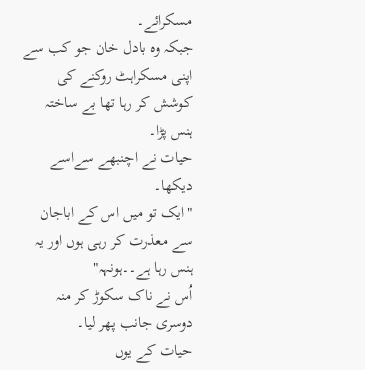مسکرائے۔
جبکہ وہ بادل خان جو کب سے اپنی مسکراہٹ روکنے کی کوشش کر رہا تھا بے ساختہ ہنس پڑا۔
حیات نے اچنبھے سےاسے دیکھا۔
"ایک تو میں اس کے اباجان سے معذرت کر رہی ہوں اور یہ ہنس رہا ہے۔۔ہونہہ"
اُس نے ناک سکوڑ کر منہ دوسری جانب پھر لیا۔
حیات کے یوں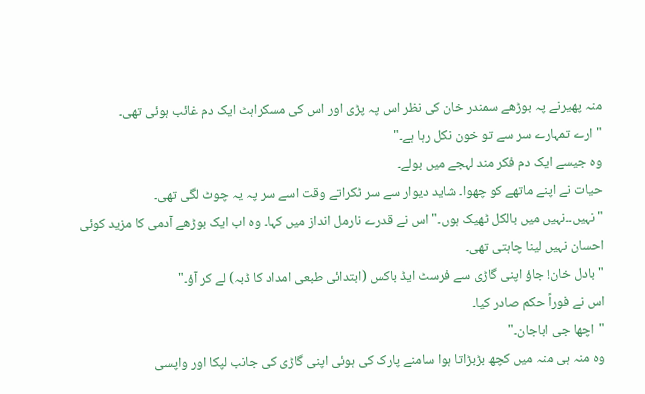منہ پھیرنے پہ بوڑھے سمندر خان کی نظر اس پہ پڑی اور اس کی مسکراہٹ ایک دم غائب ہوئی تھی۔
"ارے تمہارے سر سے تو خون نکل رہا ہے۔"
وہ جیسے ایک دم فکر مند لہجے میں بولے۔
حیات نے اپنے ماتھے کو چھوا۔ شاید دیوار سے سر ٹکراتے وقت اسے سر پہ یہ چوٹ لگی تھی۔
" نہیں۔۔نہیں میں بالکل ٹھیک ہوں۔" اس نے قدرے نارمل انداز میں کہا۔ وہ اب ایک بوڑھے آدمی کا مزید کوئی احسان نہیں لینا چاہتی تھی۔
"بادل خان! جاؤ اپنی گاڑی سے فرسٹ ایڈ باکس (ابتدائی طبعی امداد کا ڈبہ) لے کر آؤ۔"
اس نے فوراً حکم صادر کیا۔
"اچھا جی اباجان۔"
وہ منہ ہی منہ میں کچھ بڑبڑاتا ہوا سامنے پارک کی ہوئی اپنی گاڑی کی جانب لپکا اور واپسی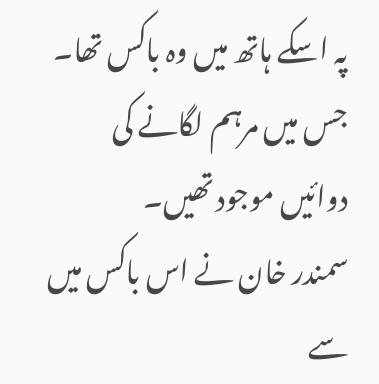پہ اسکے ہاتھ میں وہ باکس تھا۔ جس میں مرہم لگانے کی دوائیں موجود تھیں۔
سمندر خان نے اس باکس میں سے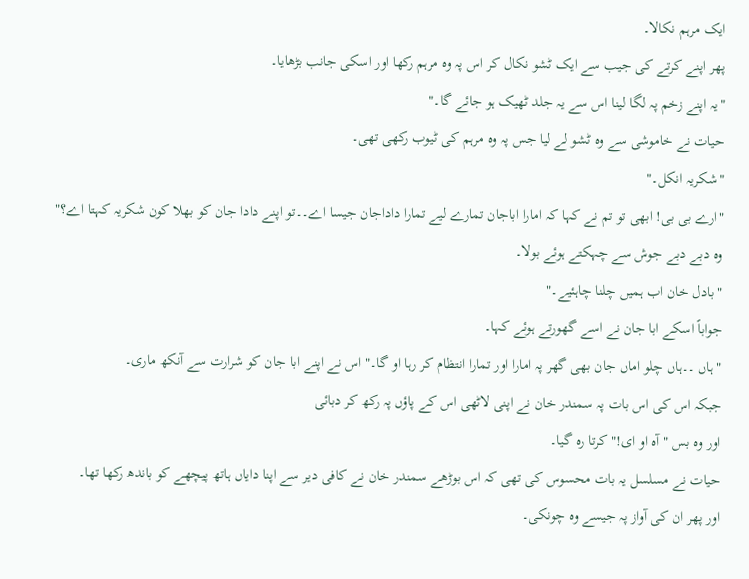ایک مرہم نکالا۔
پھر اپنے کرتے کی جیب سے ایک ٹشو نکال کر اس پہ وہ مرہم رکھا اور اسکی جانب بڑھایا۔
"یہ اپنے زخم پہ لگا لینا اس سے یہ جلد ٹھیک ہو جائے گا۔"
حیات نے خاموشی سے وہ ٹشو لے لیا جس پہ وہ مرہم کی ٹیوب رکھی تھی۔
"شکریہ انکل۔"
"ارے بی بی! ابھی تو تم نے کہا کہ امارا اباجان تمارے لیے تمارا داداجان جیسا اے۔۔تو اپنے دادا جان کو بھلا کون شکریہ کہتا اے؟"
وہ دبے دبے جوش سے چہکتے ہوئے بولا۔
"بادل خان اب ہمیں چلنا چاہئیے۔"
جواباً اسکے ابا جان نے اسے گھورتے ہوئے کہا۔
"ہاں ۔۔ہاں چلو اماں جان بھی گھر پہ امارا اور تمارا انتظام کر رہا او گا۔" اس نے اپنے ابا جان کو شرارت سے آنکھ ماری۔
جبکہ اس کی اس بات پہ سمندر خان نے اپنی لاٹھی اس کے پاؤں پہ رکھ کر دبائی
اور وہ بس "آہ او ای!" کرتا رہ گیا۔
حیات نے مسلسل یہ بات محسوس کی تھی کہ اس بوڑھے سمندر خان نے کافی دیر سے اپنا دایاں ہاتھ پیچھے کو باندھ رکھا تھا۔
اور پھر ان کی آواز پہ جیسے وہ چونکی۔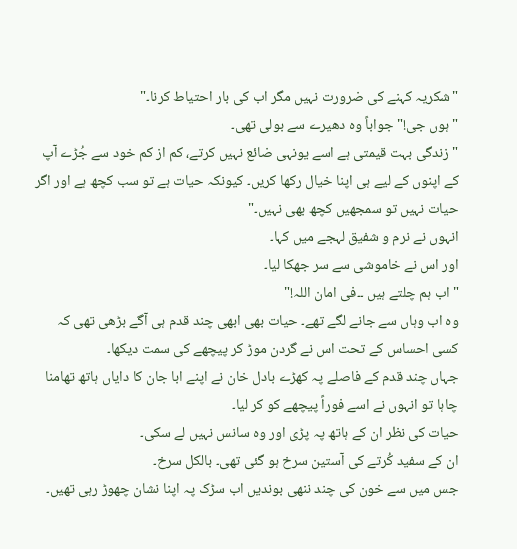"شکریہ کہنے کی ضرورت نہیں مگر اب کی بار احتیاط کرنا۔"
"ہوں جی!" جواباً وہ دھیرے سے بولی تھی۔
"زندگی بہت قیمتی ہے اسے یونہی ضائع نہیں کرتے، کم از کم خود سے جُڑے آپ کے اپنوں کے لیے ہی اپنا خیال رکھا کریں۔ کیونکہ حیات ہے تو سب کچھ ہے اور اگر حیات نہیں تو سمجھیں کچھ بھی نہیں۔"
انہوں نے نرم و شفیق لہجے میں کہا۔
اور اس نے خاموشی سے سر جھکا لیا۔
"اب ہم چلتے ہیں ۔۔فی امان اللہ!"
وہ اب وہاں سے جانے لگے تھے۔ حیات بھی ابھی چند قدم ہی آگے بڑھی تھی کہ کسی احساس کے تحت اس نے گردن موڑ کر پیچھے کی سمت دیکھا۔
جہاں چند قدم کے فاصلے پہ کھڑے بادل خان نے اپنے ابا جان کا دایاں ہاتھ تھامنا چاہا تو انہوں نے اسے فوراً پیچھے کو کر لیا۔
حیات کی نظر ان کے ہاتھ پہ پڑی اور وہ سانس نہیں لے سکی۔
ان کے سفید کُرتے کی آستین سرخ ہو گئی تھی۔ بالکل سرخ۔
جس میں سے خون کی چند ننھی بوندیں اب سڑک پہ اپنا نشان چھوڑ رہی تھیں۔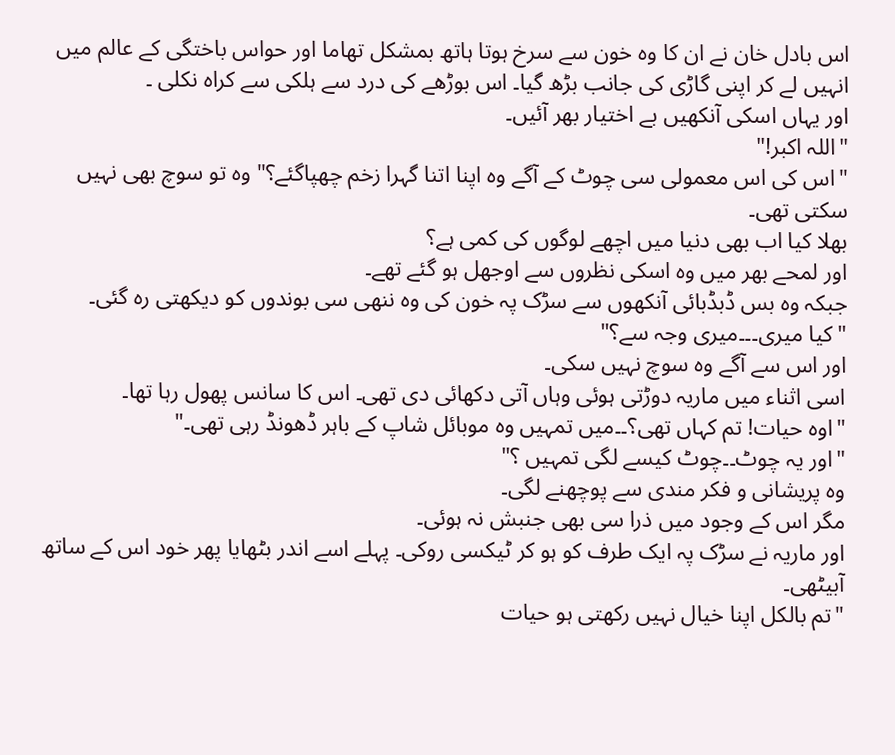اس بادل خان نے ان کا وہ خون سے سرخ ہوتا ہاتھ بمشکل تھاما اور حواس باختگی کے عالم میں انہیں لے کر اپنی گاڑی کی جانب بڑھ گیا۔ اس بوڑھے کی درد سے ہلکی سے کراہ نکلی ۔
اور یہاں اسکی آنکھیں بے اختیار بھر آئیں۔
"اللہ اکبر!"
"اس کی اس معمولی سی چوٹ کے آگے وہ اپنا اتنا گہرا زخم چھپاگئے؟" وہ تو سوچ بھی نہیں سکتی تھی۔
بھلا کیا اب بھی دنیا میں اچھے لوگوں کی کمی ہے؟
اور لمحے بھر میں وہ اسکی نظروں سے اوجھل ہو گئے تھے۔
جبکہ وہ بس ڈبڈبائی آنکھوں سے سڑک پہ خون کی وہ ننھی سی بوندوں کو دیکھتی رہ گئی۔
"کیا میری۔۔۔میری وجہ سے؟"
اور اس سے آگے وہ سوچ نہیں سکی۔
اسی اثناء میں ماریہ دوڑتی ہوئی وہاں آتی دکھائی دی تھی۔ اس کا سانس پھول رہا تھا۔
"اوہ حیات! تم کہاں تھی؟۔۔میں تمہیں وہ موبائل شاپ کے باہر ڈھونڈ رہی تھی۔"
"اور یہ چوٹ۔۔چوٹ کیسے لگی تمہیں ؟"
وہ پریشانی و فکر مندی سے پوچھنے لگی۔
مگر اس کے وجود میں ذرا سی بھی جنبش نہ ہوئی۔
اور ماریہ نے سڑک پہ ایک طرف کو ہو کر ٹیکسی روکی۔ پہلے اسے اندر بٹھایا پھر خود اس کے ساتھ آبیٹھی۔
"تم بالکل اپنا خیال نہیں رکھتی ہو حیات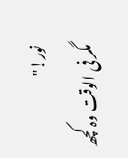نور!"
مگر فی الوقت وہ کچھ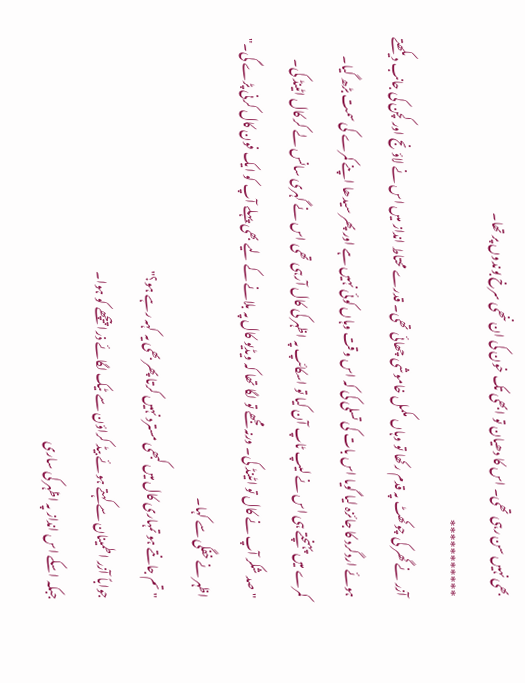بھی نہیں سن رہی تھی۔ اس کا دھیان تو ابھی تک خون کی ان ننھی سرخ بوندوں پر تھا۔
***********
آزر نے گھر کی چوکھٹ پہ قدم رکھا تو وہاں مکمل خاموشی چھائی تھی۔ قدرے محتاط انداز میں اس نے لاؤنج اور کچن کی جانب دیکھتے ہوئے اردگرد کا جائزہ لیا گویا اس بات کی تسلی کی کہ اس وقت وہاں کوئی نہیں ہے اور پھر سیدھا اپنے کمرے کی سمت بڑھ گیا۔
کمرے میں پہنچتے ہی اس نے لیپ ٹاپ آن کیا تو اسکائپ پہ اظہر کی کال آرہی تھی اس نے گہری سانس لے کر کال اٹینڈ کی۔
"صد شکر آپ نے کال تو اٹینڈ کی۔ ورنہ مجھے تو لگا تھا کہ ویڈیو کال پہ بلانے کے لیے بھی پہلے آپ کو ایک فون کال کرنی پڑے گی۔"
اظہر نے خفگی سے کہا۔
"تم جانتے ہو تمہاری کال میں کبھی مسترد نہیں کرتا پھر بھی یہ کہہ رہے ہو؟"
جواباً آزر اطمینان سے کہتے ہوئے بیڈ کراؤن سے ٹیک لگائے ذرا پیچھے کو ہوا۔
جبکہ اسکے اس انداز پہ اظہر کی ساری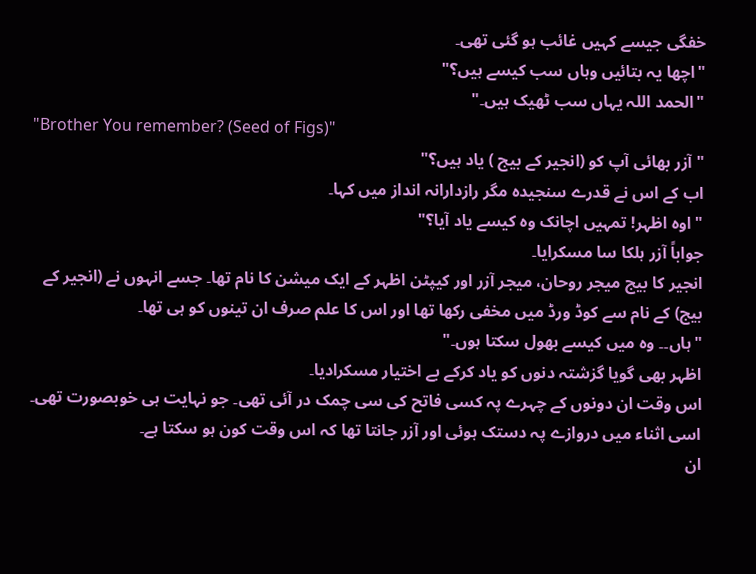خفگی جیسے کہیں غائب ہو گئی تھی۔
"اچھا یہ بتائیں وہاں سب کیسے ہیں؟"
"الحمد اللہ یہاں سب ٹھیک ہیں۔"
"Brother You remember? (Seed of Figs)"
"آزر بھائی آپ کو (انجیر کے بیج ) یاد ہیں؟"
اب کے اس نے قدرے سنجیدہ مگر رازدارانہ انداز میں کہا۔
"اوہ اظہر! تمہیں اچانک وہ کیسے یاد آیا؟"
جواباً آزر ہلکا سا مسکرایا۔
انجیر کا بیج میجر روحان، میجر آزر اور کیپٹن اظہر کے ایک میشن کا نام تھا۔ جسے انہوں نے (انجیر کے بیج) کے نام سے کوڈ ورڈ میں مخفی رکھا تھا اور اس کا علم صرف ان تینوں کو ہی تھا۔
"ہاں۔۔ وہ میں کیسے بھول سکتا ہوں۔"
اظہر بھی گویا گزشتہ دنوں کو یاد کرکے بے اختیار مسکرادیا۔
اس وقت ان دونوں کے چہرے پہ کسی فاتح کی سی چمک در آئی تھی۔ جو نہایت ہی خوبصورت تھی۔
اسی اثناء میں دروازے پہ دستک ہوئی اور آزر جانتا تھا کہ اس وقت کون ہو سکتا ہے۔
ان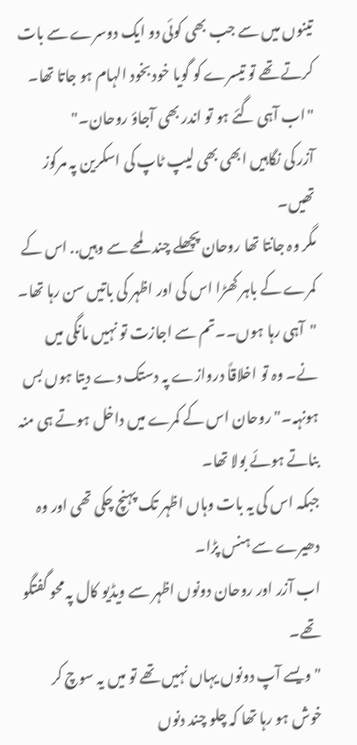تینوں میں سے جب بھی کوئی دو ایک دوسرے سے بات کرتے تھے تو تیسرے کو گویا خود بخود الہام ہو جاتا تھا۔
"اب آہی گئے ہو تو اندر بھی آجاؤ روحان۔"
آزر کی نگاہیں ابھی بھی لیپ ٹاپ کی اسکرین پہ مرکوز تھیں۔
مگر وہ جانتا تھا روحان پچھلے چند لمحے سے وہیں.. اس کے کمرے کے باہر کھڑا اس کی اور اظہر کی باتیں سن رہا تھا۔
"آہی رہا ہوں۔۔تم سے اجازت تو نہیں مانگی میں نے۔ وہ تو اخلاقاً دروازے پہ دستک دے دیتا ہوں بس ہونہہ۔" روحان اس کے کمرے میں داخل ہوتے ہی منہ بناتے ہوئے بولا تھا۔
جبکہ اس کی یہ بات وہاں اظہر تک پہنچ چکی تھی اور وہ دھیرے سے ہنس پڑا۔
اب آزر اور روحان دونوں اظہر سے ویڈیو کال پہ محو گفتگو تھے۔
"ویسے آپ دونوں یہاں نہیں تھے تو میں یہ سوچ کر خوش ہو رہا تھا کہ چلو چند دنوں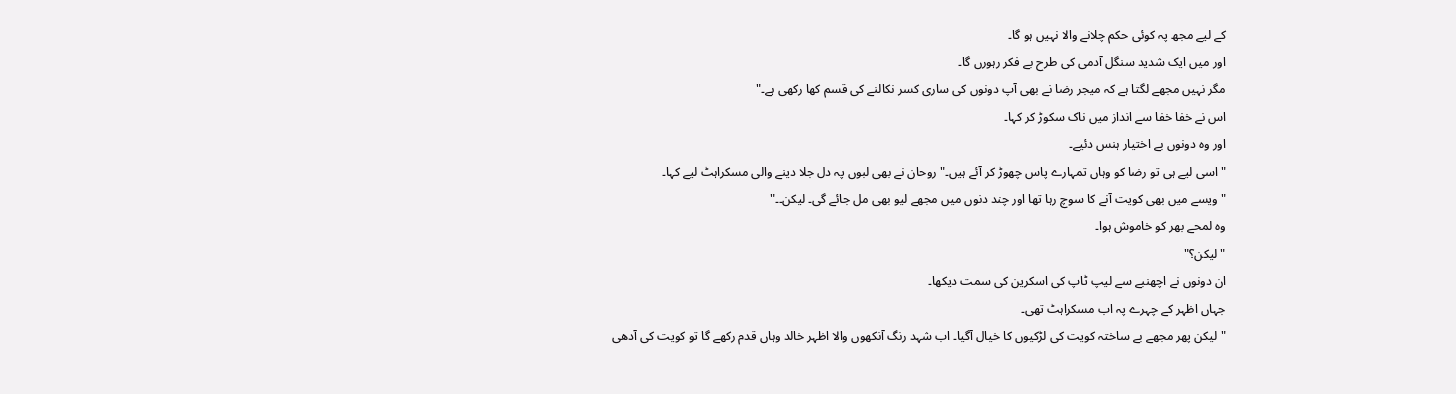کے لیے مجھ پہ کوئی حکم چلانے والا نہیں ہو گا۔
اور میں ایک شدید سنگل آدمی کی طرح بے فکر رہورں گا۔
مگر نہیں مجھے لگتا ہے کہ میجر رضا نے بھی آپ دونوں کی ساری کسر نکالنے کی قسم کھا رکھی ہے۔"
اس نے خفا خفا سے انداز میں ناک سکوڑ کر کہا۔
اور وہ دونوں بے اختیار ہنس دئیے۔
" اسی لیے ہی تو رضا کو وہاں تمہارے پاس چھوڑ کر آئے ہیں۔" روحان نے بھی لبوں پہ دل جلا دینے والی مسکراہٹ لیے کہا۔
"ویسے میں بھی کویت آنے کا سوچ رہا تھا اور چند دنوں میں مجھے لیو بھی مل جائے گی۔ لیکن۔۔"
وہ لمحے بھر کو خاموش ہوا۔
"لیکن؟"
ان دونوں نے اچھنبے سے لیپ ٹاپ کی اسکرین کی سمت دیکھا۔
جہاں اظہر کے چہرے پہ اب مسکراہٹ تھی۔
"لیکن پھر مجھے بے ساختہ کویت کی لڑکیوں کا خیال آگیا۔ اب شہد رنگ آنکھوں والا اظہر خالد وہاں قدم رکھے گا تو کویت کی آدھی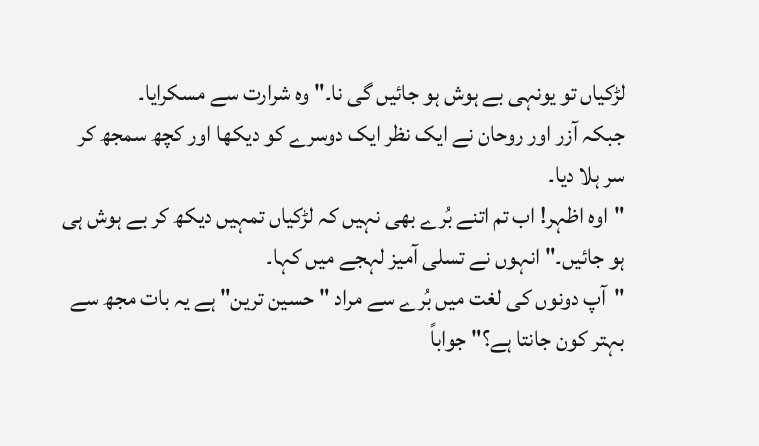لڑکیاں تو یونہی بے ہوش ہو جائیں گی نا۔" وہ شرارت سے مسکرایا۔
جبکہ آزر اور روحان نے ایک نظر ایک دوسرے کو دیکھا اور کچھ سمجھ کر سر ہلا دیا۔
"اوہ اظہر! اب تم اتنے بُرے بھی نہیں کہ لڑکیاں تمہیں دیکھ کر بے ہوش ہی ہو جائیں۔" انہوں نے تسلی آمیز لہجے میں کہا۔
"آپ دونوں کی لغت میں بُرے سے مراد " حسین ترین" ہے یہ بات مجھ سے بہتر کون جانتا ہے؟" جواباً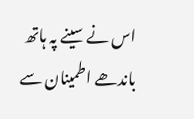اس نے سینے پہ ہاتھ باندھے اطمینان سے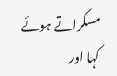مسکراتے ہوئے کہا اور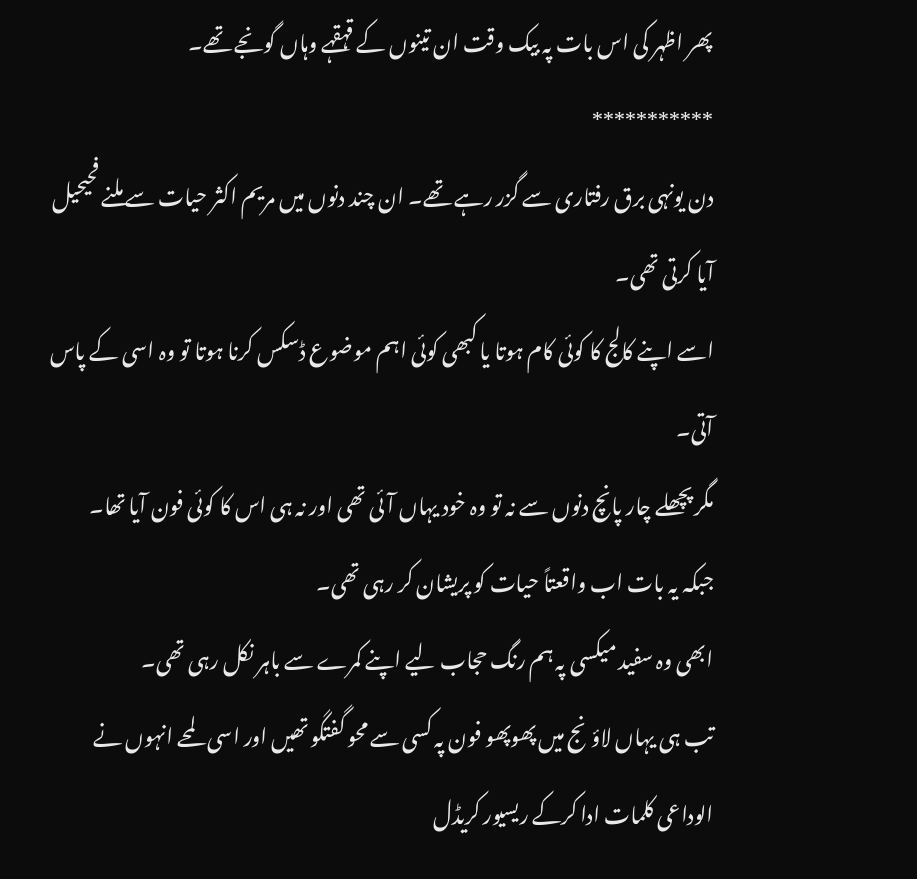پھر اظہر کی اس بات پہ بیک وقت ان تینوں کے قہقہے وہاں گونجے تھے۔
***********
دن یونہی برق رفتاری سے گزر رہے تھے۔ ان چند دنوں میں مریم اکثر حیات سے ملنے فحیحیل آیا کرتی تھی۔
اسے اپنے کالج کا کوئی کام ہوتا یا کبھی کوئی اہم موضوع ڈسکس کرنا ہوتا تو وہ اسی کے پاس آتی۔
مگر پچھلے چار پانچ دنوں سے نہ تو وہ خود یہاں آئی تھی اور نہ ہی اس کا کوئی فون آیا تھا۔
جبکہ یہ بات اب واقعتاً حیات کو پریشان کر رہی تھی۔
ابھی وہ سفید میکسی پہ ہم رنگ حجاب لیے اپنے کمرے سے باہر نکل رہی تھی۔
تب ہی یہاں لاؤنج میں پھوپھو فون پہ کسی سے محو گفتگو تھیں اور اسی لمحے انہوں نے الوداعی کلمات ادا کرکے ریسیور کریڈل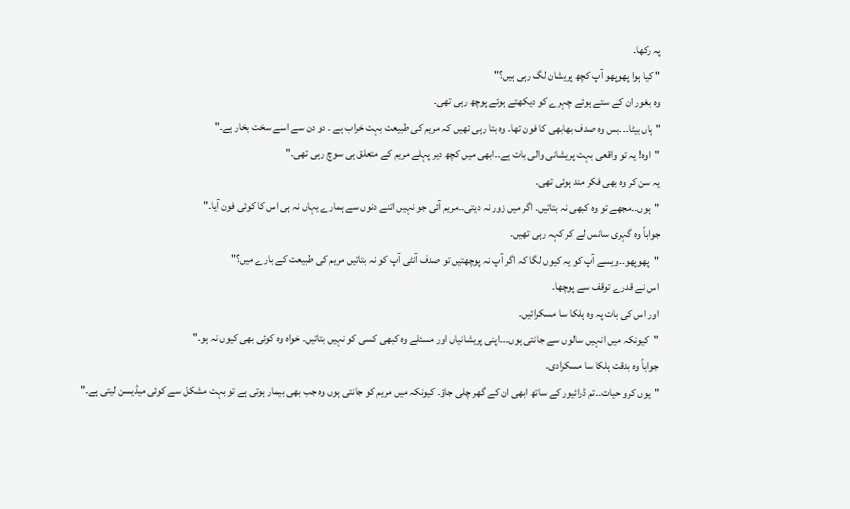پہ رکھا۔
" کیا ہوا پھوپھو آپ کچھ پریشان لگ رہی ہیں؟"
وہ بغور ان کے ستے ہوئے چہرے کو دیکھتے ہوئے پوچھ رہی تھی۔
"ہاں بیٹا۔۔۔بس وہ صدف بھابھی کا فون تھا۔ وہ بتا رہی تھیں کہ مریم کی طبیعت بہت خراب ہے ۔ دو دن سے اسے سخت بخار ہے۔"
"اوہ! یہ تو واقعی بہت پریشانی والی بات ہے۔۔ابھی میں کچھ دیر پہلے مریم کے متعلق ہی سوچ رہی تھی۔"
یہ سن کر وہ بھی فکر مند ہوئی تھی۔
"ہوں۔۔مجھے تو وہ کبھی نہ بتاتیں۔ اگر میں زور نہ دیتی۔۔مریم آئی جو نہیں اتنے دنوں سے ہمارے یہاں نہ ہی اس کا کوئی فون آیا۔"
جواباً وہ گہری سانس لے کر کہہ رہی تھیں۔
"پھوپھو۔۔ویسے آپ کو یہ کیوں لگا کہ اگر آپ نہ پوچھتیں تو صدف آنٹی آپ کو نہ بتاتیں مریم کی طبیعت کے بارے میں؟"
اس نے قدرے توقف سے پوچھا۔
اور اس کی بات پہ وہ ہلکا سا مسکرائیں۔
"کیونکہ میں انہیں سالوں سے جانتی ہوں۔۔۔اپنی پریشانیاں اور مسئلے وہ کبھی کسی کو نہیں بتاتیں۔ خواہ وہ کوئی بھی کیوں نہ ہو۔"
جواباً وہ بدقت ہلکا سا مسکرادی۔
"یوں کرو حیات۔۔تم ڈرائیور کے ساتھ ابھی ان کے گھر چلی جاؤ۔ کیونکہ میں مریم کو جانتی ہوں وہ جب بھی بیمار ہوتی ہے تو بہت مشکل سے کوئی میڈیسن لیتی ہے۔"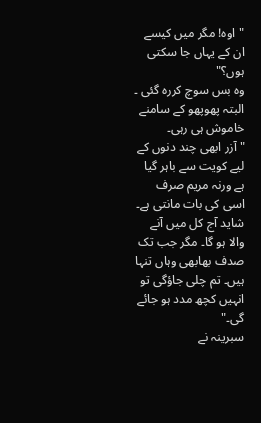"اوہ! مگر میں کیسے ان کے یہاں جا سکتی ہوں؟"
وہ بس سوچ کررہ گئی ۔ البتہ پھوپھو کے سامنے خاموش ہی رہی۔
"آزر ابھی چند دنوں کے لیے کویت سے باہر گیا ہے ورنہ مریم صرف اسی کی بات مانتی ہے۔ شاید آج کل میں آنے والا ہو گا۔ مگر جب تک صدف بھابھی وہاں تنہا ہیں۔ تم چلی جاؤگی تو انہیں کچھ مدد ہو جائے گی۔"
سبرینہ نے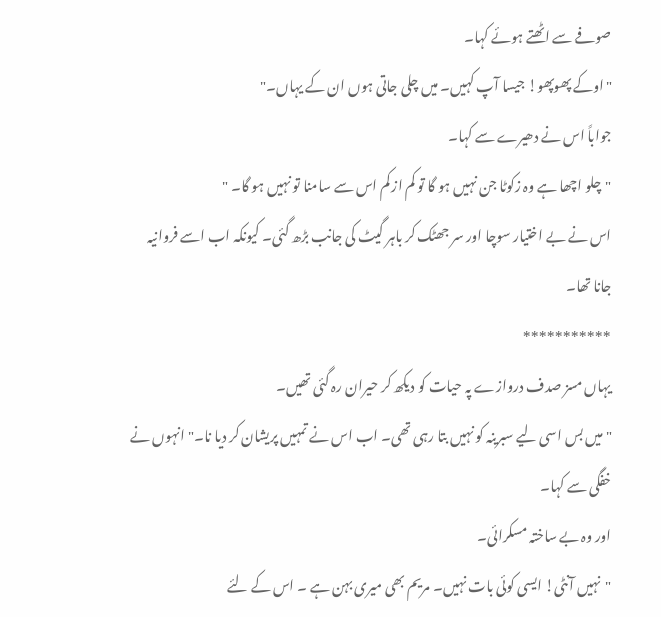صوفے سے اٹھتے ہوئے کہا۔
"اوکے پھوپھو! جیسا آپ کہیں۔ میں چلی جاتی ہوں ان کے یہاں۔"
جواباً اس نے دھیرے سے کہا۔
"چلو اچھا ہے وہ زکوٹا جن نہیں ہو گا تو کم از کم اس سے سامنا تو نہیں ہو گا۔ "
اس نے بے اختیار سوچا اور سر جھٹک کر باہر گیٹ کی جانب بڑھ گئی۔ کیونکہ اب اسے فروانیہ جانا تھا۔
***********
یہاں مسز صدف دروازے پہ حیات کو دیکھ کر حیران رہ گئی تھیں۔
"میں بس اسی لیے سبرینہ کو نہیں بتا رہی تھی۔ اب اس نے تمہیں پریشان کر دیا نا۔" انہوں نے خفگی سے کہا۔
اور وہ بے ساختہ مسکرائی۔
"نہیں آنٹی! ایسی کوئی بات نہیں۔ مریم بھی میری بہن ہے ۔ اس کے لئے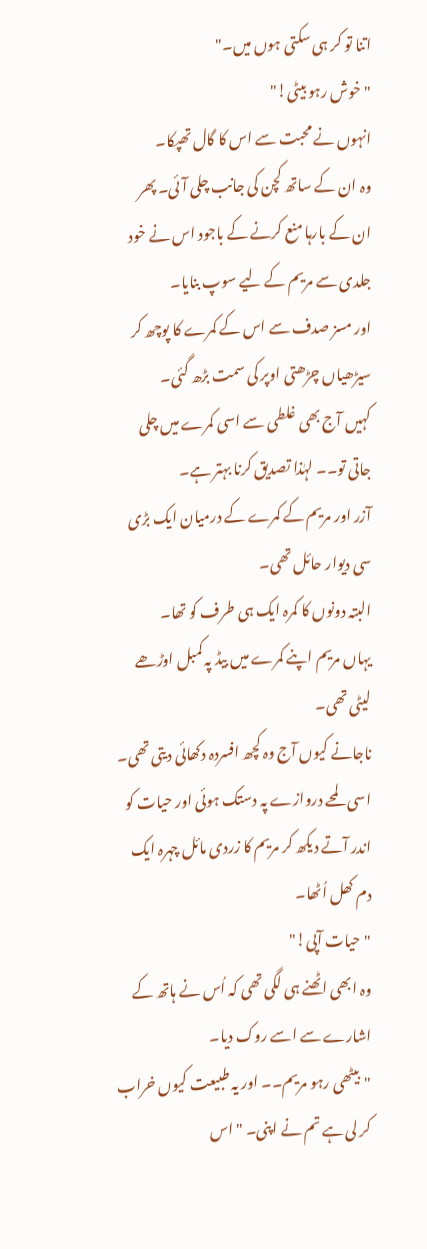اتنا تو کر ہی سکتی ہوں میں۔"
"خوش رہو بیٹی!"
انہوں نے محبت سے اس کا گال تھپکا۔
وہ ان کے ساتھ کچن کی جانب چلی آئی۔ پھر ان کے بارہا منع کرنے کے باجود اس نے خود جلدی سے مریم کے لیے سوپ بنایا۔
اور مسز صدف سے اس کے کمرے کا پوچھ کر سیڑھیاں چڑھتی اوپر کی سمت بڑھ گئی۔
کہیں آج بھی غلطی سے اسی کمرے میں چلی جاتی تو۔۔ لہٰذا تصدیق کرنا بہتر ہے۔
آزر اور مریم کے کمرے کے درمیان ایک بڑی سی دیوار حائل تھی۔
البتہ دونوں کا کمرہ ایک ہی طرف کو تھا۔
یہاں مریم اپنے کمرے میں بیڈ پہ کمبل اوڑھے لیٹی تھی۔
ناجانے کیوں آج وہ کچھ افسردہ دکھائی دیتی تھی۔
اسی لمحے دروازے پہ دستک ہوئی اور حیات کو اندر آتے دیکھ کر مریم کا زردی مائل چہرہ ایک دم کھل اُٹھا۔
"حیات آپی!"
وہ ابھی اٹھنے ہی لگی تھی کہ اُس نے ہاتھ کے اشارے سے اسے روک دیا۔
"بیٹھی رہو مریم۔۔ اور یہ طبیعت کیوں خراب کر لی ہے تم نے اپنی۔ " اس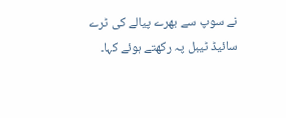نے سوپ سے بھرے پیالے کی ٹرے سائیڈ ٹیبل پہ رکھتے ہوئے کہا۔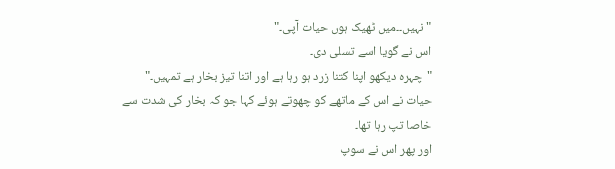"نہیں۔۔میں ٹھیک ہوں حیات آپی۔"
اس نے گویا اسے تسلی دی۔
"چہرہ دیکھو اپنا کتنا زرد ہو رہا ہے اور اتنا تیز بخار ہے تمہیں۔"
حیات نے اس کے ماتھے کو چھوتے ہوئے کہا جو کہ بخار کی شدت سے خاصا تپ رہا تھا۔
اور پھر اس نے سوپ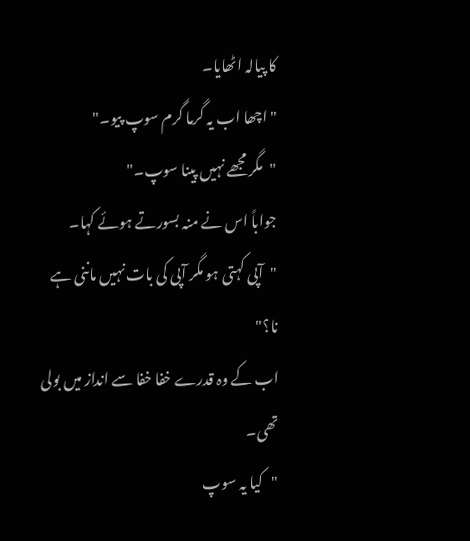کا پیالہ اٹھایا۔
"اچھا اب یہ گرما گرم سوپ پیو۔"
"مگر مجھے نہیں پینا سوپ۔"
جواباً اس نے منہ بسورتے ہوئے کہا۔
"آپی کہتی ہو مگر آپی کی بات نہیں ماننی ہے نا؟"
اب کے وہ قدرے خفا خفا سے انداز میں بولی تھی۔
"کیا یہ سوپ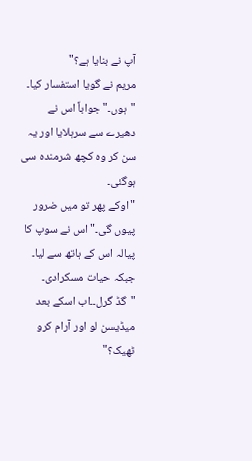آپ نے بنایا ہے؟"
مریم نے گویا استفسار کیا۔
"ہوں۔" جواباً اس نے دھیرے سے سرہلایا اور یہ سن کر وہ کچھ شرمندہ سی ہوگئی۔
"اوکے پھر تو میں ضرور پیوں گی۔" اس نے سوپ کا پیالہ اس کے ہاتھ سے لیا۔
جبکہ حیات مسکرادی۔
"گڈ گرل۔۔اب اسکے بعد میڈیسن لو اور آرام کرو ٹھیک؟"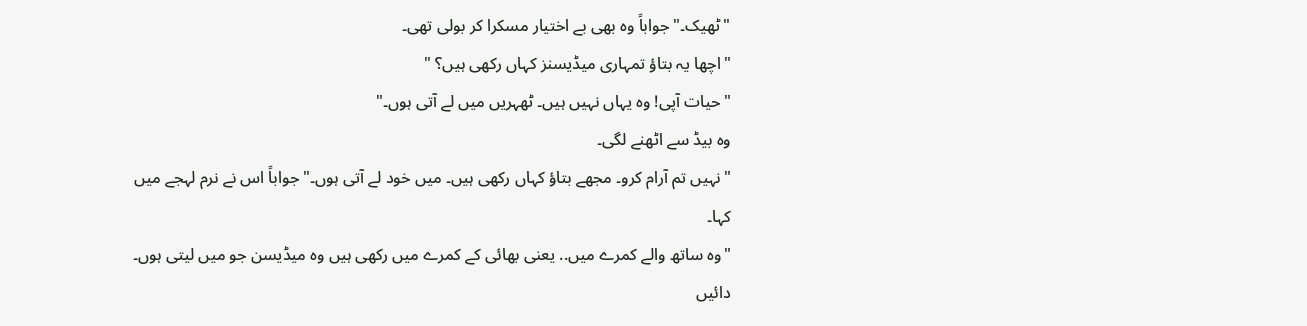"ٹھیک۔" جواباً وہ بھی بے اختیار مسکرا کر بولی تھی۔
"اچھا یہ بتاؤ تمہاری میڈیسنز کہاں رکھی ہیں؟ "
"حیات آپی! وہ یہاں نہیں ہیں۔ ٹھہریں میں لے آتی ہوں۔"
وہ بیڈ سے اٹھنے لگی۔
"نہیں تم آرام کرو۔ مجھے بتاؤ کہاں رکھی ہیں۔ میں خود لے آتی ہوں۔" جواباً اس نے نرم لہجے میں کہا۔
"وہ ساتھ والے کمرے میں.. یعنی بھائی کے کمرے میں رکھی ہیں وہ میڈیسن جو میں لیتی ہوں۔ دائیں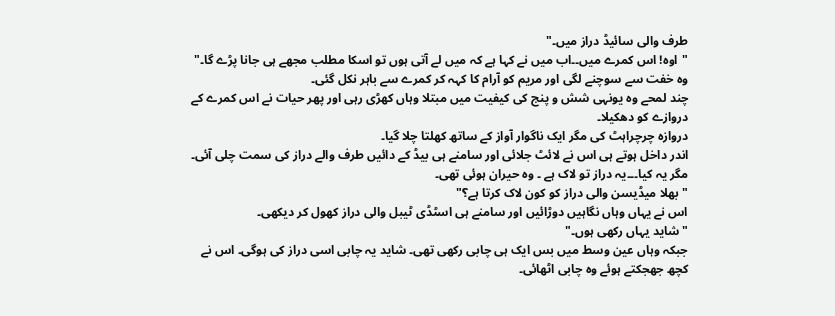طرف والی سائیڈ دراز میں۔"
"اوہ! اس کمرے میں۔۔اب میں نے کہا ہے کہ میں لے آتی ہوں تو اسکا مطلب مجھے ہی جانا پڑے گا۔"
وہ خفت سے سوچنے لگی اور مریم کو آرام کا کہہ کر کمرے سے باہر نکل گئی۔
چند لمحے وہ یونہی شش و پنج کی کیفیت میں مبتلا وہاں کھڑی رہی اور پھر حیات نے اس کمرے کے دروازے کو دھکیلا۔
دروازہ چرچراہٹ کی مگر ایک ناگوار آواز کے ساتھ کھلتا چلا گیا۔
اندر داخل ہوتے ہی اس نے لائٹ جلائی اور سامنے ہی بیڈ کے دائیں طرف والے دراز کی سمت چلی آئی۔ مگر یہ کیا۔۔۔یہ دراز تو لاک ہے ۔ وہ حیران ہوئی تھی۔
"بھلا میڈیسن والی دراز کو کون لاک کرتا ہے؟"
اس نے یہاں وہاں نگاہیں دوڑائیں اور سامنے ہی اسٹڈی ٹیبل والی دراز کھول کر دیکھی۔
"شاید یہاں رکھی ہوں۔"
جبکہ وہاں عین وسط میں بس ایک ہی چابی رکھی تھی۔ شاید یہ چابی اسی دراز کی ہوگی۔ اس نے کچھ جھجکتے ہوئے وہ چابی اٹھائی۔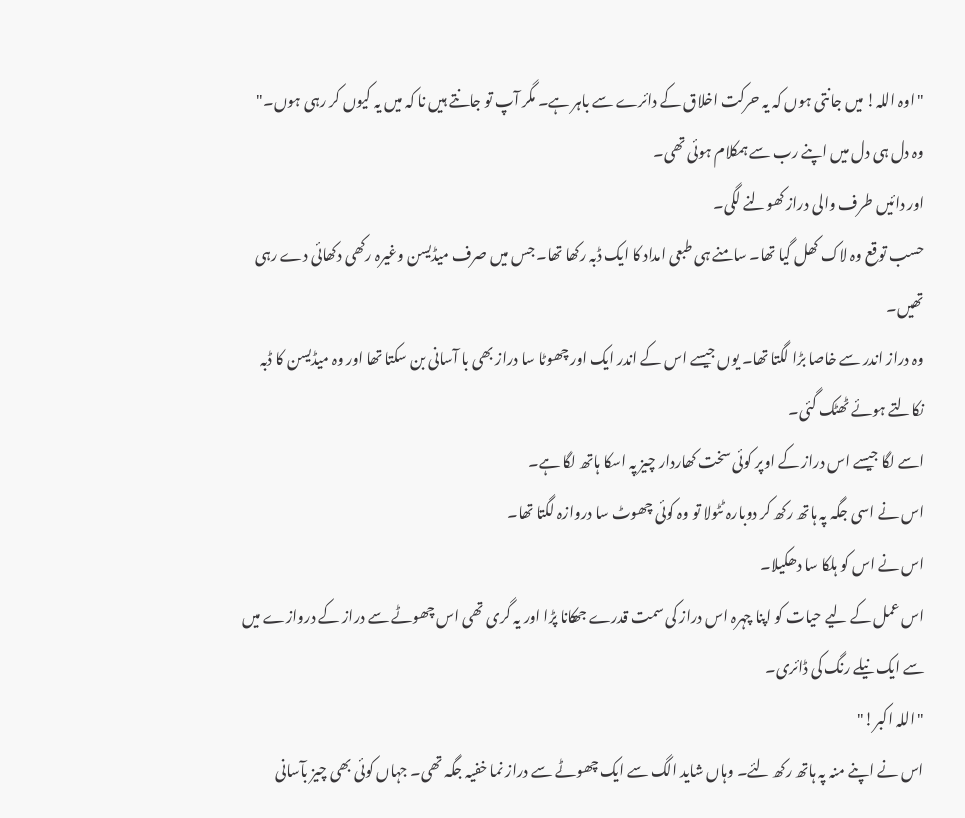"اوہ اللہ! میں جانتی ہوں کہ یہ حرکت اخلاق کے دائرے سے باہر ہے۔ مگر آپ تو جانتے ہیں نا کہ میں یہ کیوں کر رہی ہوں۔"
وہ دل ہی دل میں اپنے رب سے ہمکلام ہوئی تھی۔
اور دائیں طرف والی دراز کھولنے لگی۔
حسب توقع وہ لاک کھل گیا تھا۔ سامنے ہی طبعی امداد کا ایک ڈبہ رکھا تھا۔ جس میں صرف میڈیسن وغیرہ رکھی دکھائی دے رہی تھیں۔
وہ دراز اندر سے خاصا بڑا لگتا تھا۔ یوں جیسے اس کے اندر ایک اور چھوٹا سا دراز بھی با آسانی بن سکتا تھا اور وہ میڈیسن کا ڈبہ نکالتے ہوئے ٹھٹک گئی۔
اسے لگا جیسے اس دراز کے اوپر کوئی سخت کھاردار چیز پہ اسکا ہاتھ لگا ہے۔
اس نے اسی جگہ پہ ہاتھ رکھ کر دوبارہ ٹٹولا تو وہ کوئی چھوٹ سا دروازہ لگتا تھا۔
اس نے اس کو ہلکا سا دھکیلا۔
اس عمل کے لیے حیات کو اپنا چہرہ اس دراز کی سمت قدرے جھکانا پڑا اور یہ گری تھی اس چھوٹے سے دراز کے دروازے میں سے ایک نیلے رنگ کی ڈائری۔
"اللہ اکبر!"
اس نے اپنے منہ پہ ہاتھ رکھ لئے۔ وہاں شاید الگ سے ایک چھوٹے سے دراز نما خفیہ جگہ تھی۔ جہاں کوئی بھی چیز بآسانی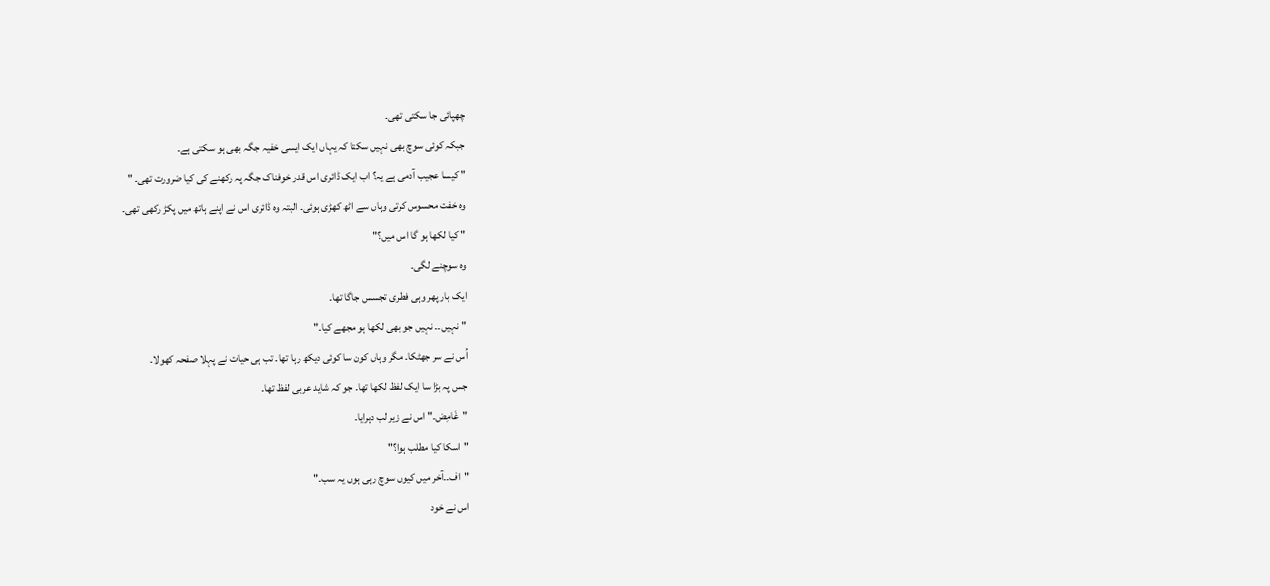چھپائی جا سکتی تھی۔
جبکہ کوئی سوچ بھی نہیں سکتا کہ یہاں ایک ایسی خفیہ جگہ بھی ہو سکتی ہے۔
" کیسا عجیب آدمی ہے یہ؟ اب ایک ڈائری اس قدر خوفناک جگہ پہ رکھنے کی کیا ضرورت تھی۔ "
وہ خفت محسوس کرتی وہاں سے اٹھ کھڑی ہوئی۔ البتہ وہ ڈائری اس نے اپنے ہاتھ میں پکڑ رکھی تھی۔
" کیا لکھا ہو گا اس میں؟"
وہ سوچنے لگی۔
ایک بار پھر وہی فطری تجسس جاگا تھا۔
"نہیں۔۔ نہیں جو بھی لکھا ہو مجھے کیا۔"
اُس نے سر جھٹکا۔ مگر وہاں کون سا کوئی دیکھ رہا تھا۔ تب ہی حیات نے پہلا صفحہ کھولا۔
جس پہ بڑا سا ایک لفظ لکھا تھا۔ جو کہ شاید عربی لفظ تھا۔
"غَامِض۔" اس نے زیر لب دہرایا۔
"اسکا کیا مطلب ہوا؟"
"اف۔۔آخر میں کیوں سوچ رہی ہوں یہ سب۔"
اس نے خود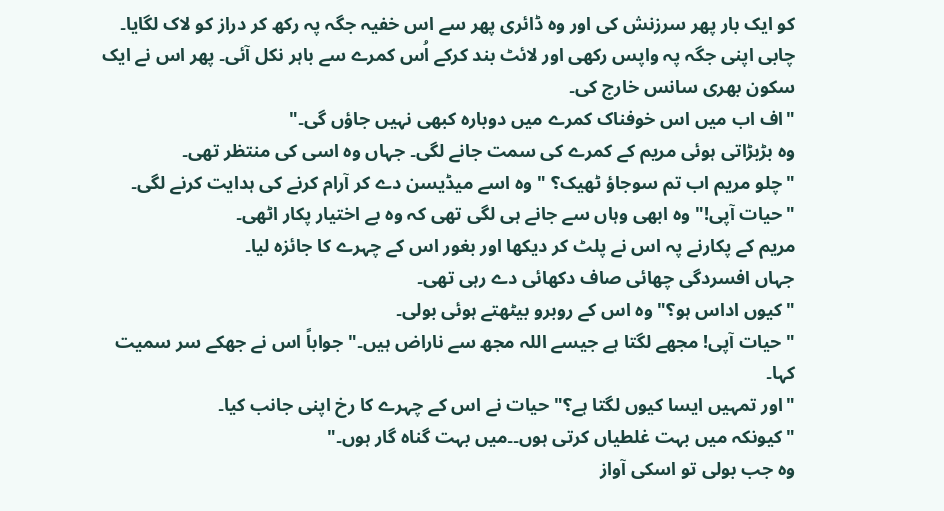کو ایک بار پھر سرزنش کی اور وہ ڈائری پھر سے اس خفیہ جگہ پہ رکھ کر دراز کو لاک لگایا۔ چابی اپنی جگہ پہ واپس رکھی اور لائٹ بند کرکے اُس کمرے سے باہر نکل آئی۔ پھر اس نے ایک سکون بھری سانس خارج کی۔
"اف اب میں اس خوفناک کمرے میں دوبارہ کبھی نہیں جاؤں گی۔"
وہ بڑبڑاتی ہوئی مریم کے کمرے کی سمت جانے لگی۔ جہاں وہ اسی کی منتظر تھی۔
"چلو مریم اب تم سوجاؤ ٹھیک؟ " وہ اسے میڈیسن دے کر آرام کرنے کی ہدایت کرنے لگی۔
"حیات آپی!" وہ ابھی وہاں سے جانے ہی لگی تھی کہ وہ بے اختیار پکار اٹھی۔
مریم کے پکارنے پہ اس نے پلٹ کر دیکھا اور بغور اس کے چہرے کا جائزہ لیا۔
جہاں افسردگی چھائی صاف دکھائی دے رہی تھی۔
"کیوں اداس ہو؟" وہ اس کے روبرو بیٹھتے ہوئی بولی۔
"حیات آپی! مجھے لگتا ہے جیسے اللہ مجھ سے ناراض ہیں۔" جواباً اس نے جھکے سر سمیت کہا۔
"اور تمہیں ایسا کیوں لگتا ہے؟" حیات نے اس کے چہرے کا رخ اپنی جانب کیا۔
"کیونکہ میں بہت غلطیاں کرتی ہوں۔۔میں بہت گناہ گار ہوں۔"
وہ جب بولی تو اسکی آواز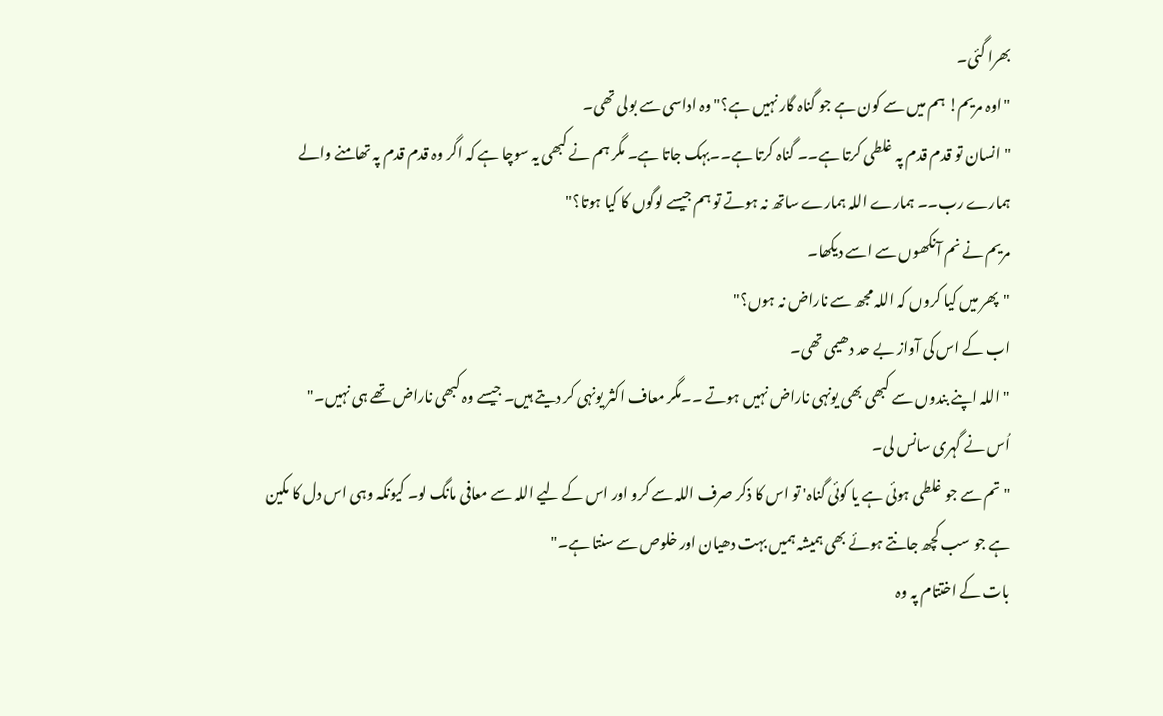بھرا گئی۔
"اوہ مریم! ہم میں سے کون ہے جو گناہ گار نہیں ہے؟" وہ اداسی سے بولی تھی۔
"انسان تو قدم قدم پہ غلطی کرتا ہے۔۔ گناہ کرتا ہے۔۔بہک جاتا ہے۔ مگر ہم نے کبھی یہ سوچا ہے کہ اگر وہ قدم قدم پہ تھامنے والے ہمارے رب۔۔ ہمارے اللہ ہمارے ساتھ نہ ہوتے تو ہم جیسے لوگوں کا کیا ہوتا؟"
مریم نے نم آنکھوں سے اسے دیکھا۔
"پھر میں کیا کروں کہ اللہ مجھ سے ناراض نہ ہوں؟"
اب کے اس کی آواز بے حد دھیمی تھی۔
" اللہ اپنے بندوں سے کبھی بھی یونہی ناراض نہیں ہوتے ۔۔مگر معاف اکثر یونہی کر دیتے ہیں۔ جیسے وہ کبھی ناراض تھے ہی نہیں۔"
اُس نے گہری سانس لی۔
"تم سے جو غلطی ہوئی ہے یا کوئی گناہ' تو اس کا ذکر صرف اللہ سے کرو اور اس کے لیے اللہ سے معافی مانگ لو۔ کیونکہ وہی اس دل کا مکین ہے جو سب کچھ جانتے ہوئے بھی ہمیشہ ہمیں بہت دھیان اور خلوص سے سنتا ہے۔"
بات کے اختتام پہ وہ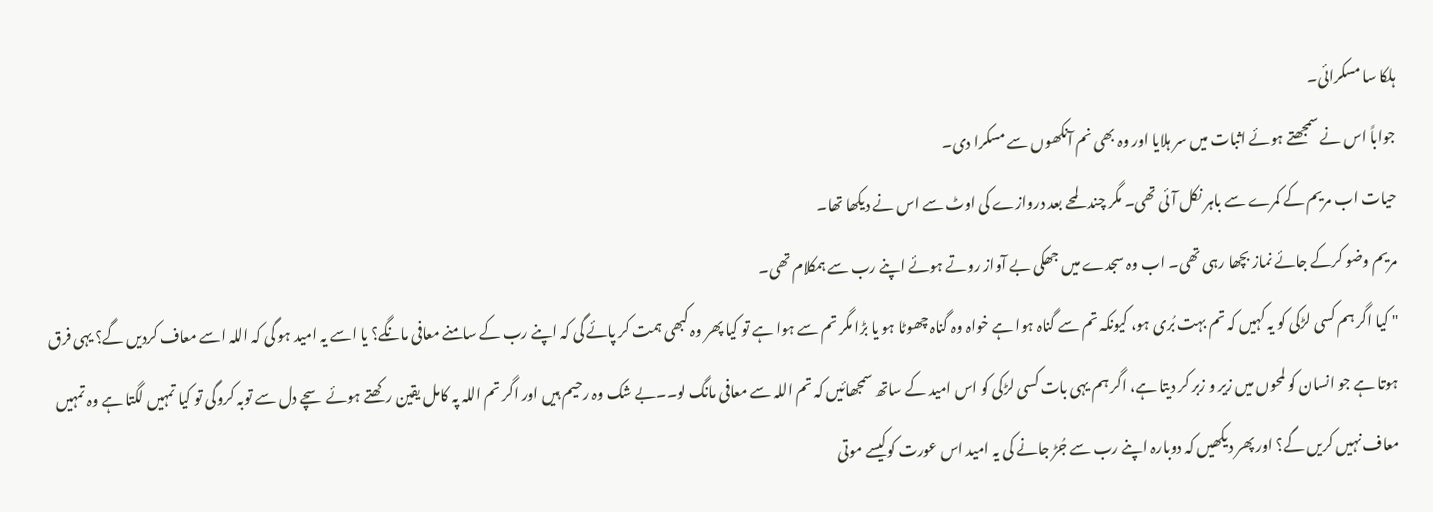ہلکا سا مسکرائی۔
جواباً اس نے سمجھتے ہوئے اثبات میں سر ہلایا اور وہ بھی نم آنکھوں سے مسکرا دی۔
حیات اب مریم کے کمرے سے باہر نکل آئی تھی۔ مگر چند لمحے بعد دروازے کی اوٹ سے اس نے دیکھا تھا۔
مریم وضو کرکے جائے نماز بچھا رہی تھی۔ اب وہ سجدے میں جھکی بے آواز روتے ہوئے اپنے رب سے ہمکلام تھی۔
" کیا اگر ہم کسی لڑکی کو یہ کہیں کہ تم بہت بُری ہو، کیونکہ تم سے گناہ ہوا ہے خواہ وہ گناہ چھوٹا ہو یا بڑا مگر تم سے ہوا ہے تو کیا پھر وہ کبھی ہمت کر پائے گی کہ اپنے رب کے سامنے معافی مانگے؟ یا اسے یہ امید ہو گی کہ اللہ اسے معاف کردیں گے؟ یہی فرق ہوتا ہے جو انسان کو لمحوں میں زیر و زبر کر دیتا ہے، اگر ہم یہی بات کسی لڑکی کو اس امید کے ساتھ سمجھائیں کہ تم اللہ سے معافی مانگ لو۔۔بے شک وہ رحیم ہیں اور اگر تم اللہ پہ کامل یقین رکھتے ہوئے سچے دل سے توبہ کروگی تو کیا تمہیں لگتا ہے وہ تمہیں معاف نہیں کریں گے؟ اور پھر دیکھیں کہ دوبارہ اپنے رب سے جُڑ جانے کی یہ امید اس عورت کوکیسے موتی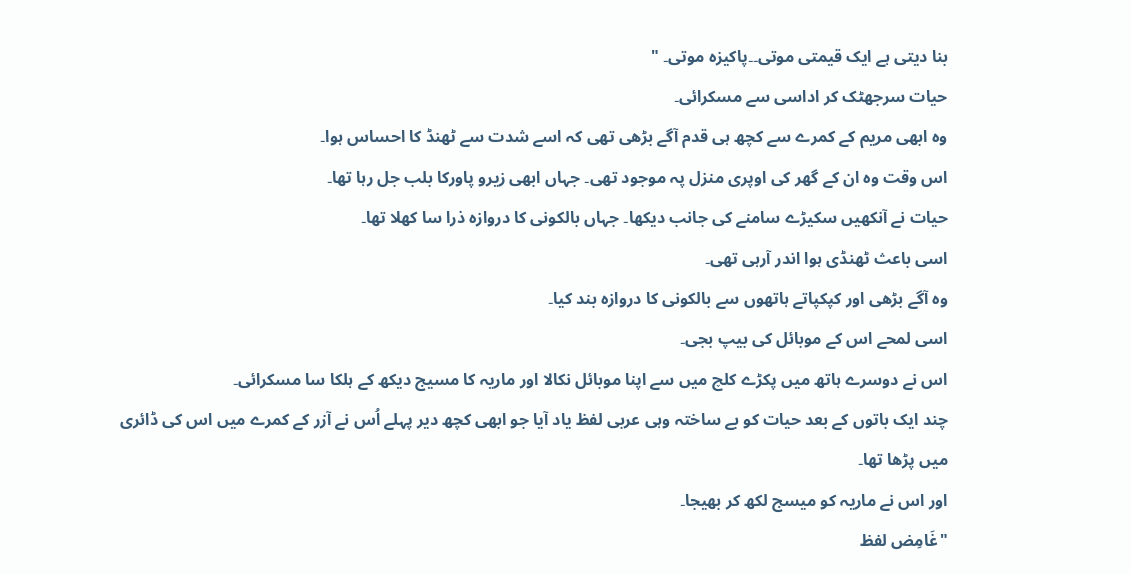بنا دیتی ہے ایک قیمتی موتی۔۔پاکیزہ موتی۔ "
حیات سرجھٹک کر اداسی سے مسکرائی۔
وہ ابھی مریم کے کمرے سے کچھ ہی قدم آگے بڑھی تھی کہ اسے شدت سے ٹھنڈ کا احساس ہوا۔
اس وقت وہ ان کے گھر کی اوپری منزل پہ موجود تھی۔ جہاں ابھی زیرو پاورکا بلب جل رہا تھا۔
حیات نے آنکھیں سکیڑے سامنے کی جانب دیکھا۔ جہاں بالکونی کا دروازہ ذرا سا کھلا تھا۔
اسی باعث ٹھنڈی ہوا اندر آرہی تھی۔
وہ آگے بڑھی اور کپکپاتے ہاتھوں سے بالکونی کا دروازہ بند کیا۔
اسی لمحے اس کے موبائل کی بیپ بجی۔
اس نے دوسرے ہاتھ میں پکڑے کلچ میں سے اپنا موبائل نکالا اور ماریہ کا مسیج دیکھ کے ہلکا سا مسکرائی۔
چند ایک باتوں کے بعد حیات کو بے ساختہ وہی عربی لفظ یاد آیا جو ابھی کچھ دیر پہلے اُس نے آزر کے کمرے میں اس کی ڈائری میں پڑھا تھا۔
اور اس نے ماریہ کو میسج لکھ کر بھیجا۔
"غَامِض لفظ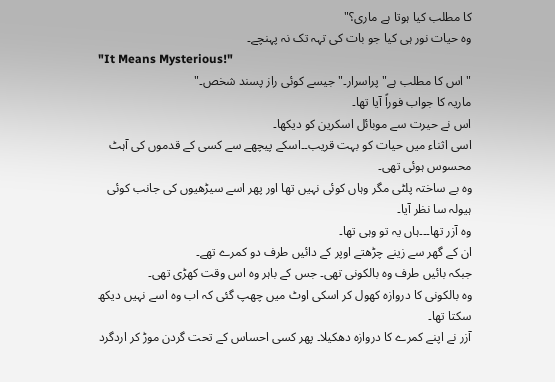کا مطلب کیا ہوتا ہے ماری؟"
وہ حیات نور ہی کیا جو بات کی تہہ تک نہ پہنچے۔
"It Means Mysterious!"
" اس کا مطلب ہے"پراسرار۔" جیسے کوئی راز پسند شخص۔"
ماریہ کا جواب فوراً آیا تھا۔
اس نے حیرت سے موبائل اسکرین کو دیکھا۔
اسی اثناء میں حیات کو بہت قریب۔۔اسکے پیچھے سے کسی کے قدموں کی آہٹ محسوس ہوئی تھی۔
وہ بے ساختہ پلٹی مگر وہاں کوئی نہیں تھا اور پھر اسے سیڑھیوں کی جانب کوئی ہیولہ سا نظر آیا۔
وہ آزر تھا۔۔۔ہاں یہ تو وہی تھا۔
ان کے گھر سے زینے چڑھتے اوپر کے دائیں طرف دو کمرے تھے۔
جبکہ بائیں طرف وہ بالکونی تھی۔ جس کے باہر وہ اس وقت کھڑی تھی۔
وہ بالکونی کا دروازہ کھول کر اسکی اوٹ میں چھپ گئی کہ اب وہ اسے نہیں دیکھ سکتا تھا۔
آزر نے اپنے کمرے کا دروازہ دھکیلا۔ پھر کسی احساس کے تحت گردن موڑ کر اردگرد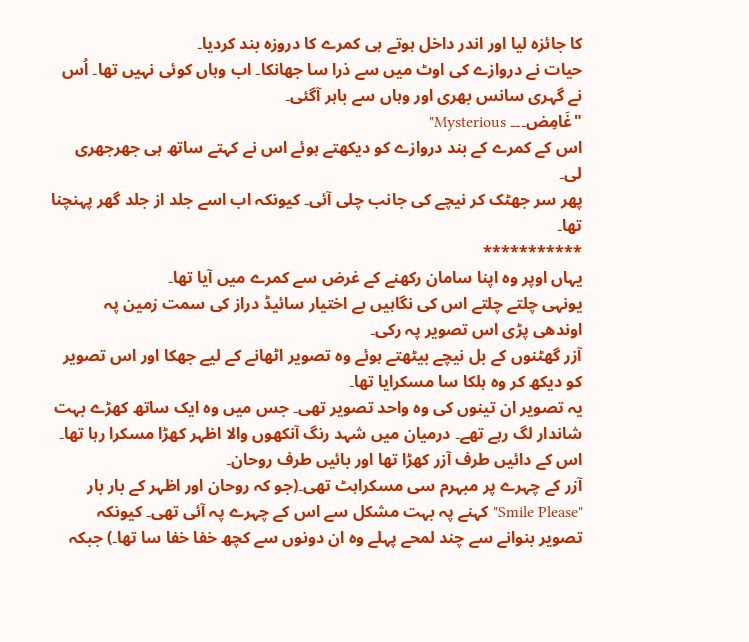کا جائزہ لیا اور اندر داخل ہوتے ہی کمرے کا دروزہ بند کردیا۔
حیات نے دروازے کی اوٹ میں سے ذرا سا جھانکا۔ اب وہاں کوئی نہیں تھا۔ اُس نے گہری سانس بھری اور وہاں سے باہر آگئی۔
"غَامِض۔۔۔ Mysterious"
اس کے کمرے کے بند دروازے کو دیکھتے ہوئے اس نے کہتے ساتھ ہی جھرجھری لی۔
پھر سر جھٹک کر نیچے کی جانب چلی آئی۔ کیونکہ اب اسے جلد از جلد گھر پہنچنا تھا۔
***********
یہاں اوپر وہ اپنا سامان رکھنے کے غرض سے کمرے میں آیا تھا۔
یونہی چلتے چلتے اس کی نگاہیں بے اختیار سائیڈ دراز کی سمت زمین پہ اوندھی پڑی اس تصویر پہ رکی۔
آزر گھٹنوں کے بل نیچے بیٹھتے ہوئے وہ تصویر اٹھانے کے لیے جھکا اور اس تصویر کو دیکھ کر وہ ہلکا سا مسکرایا تھا۔
یہ تصویر ان تینوں کی وہ واحد تصویر تھی۔ جس میں وہ ایک ساتھ کھڑے بہت شاندار لگ رہے تھے۔ درمیان میں شہد رنگ آنکھوں والا اظہر کھڑا مسکرا رہا تھا۔ اس کے دائیں طرف آزر کھڑا تھا اور بائیں طرف روحان۔
آزر کے چہرے پر مبہرم سی مسکراہٹ تھی۔(جو کہ روحان اور اظہر کے بار بار "Smile Please" کہنے پہ بہت مشکل سے اس کے چہرے پہ آئی تھی۔ کیونکہ تصویر بنوانے سے چند لمحے پہلے وہ ان دونوں سے کچھ خفا خفا سا تھا۔) جبکہ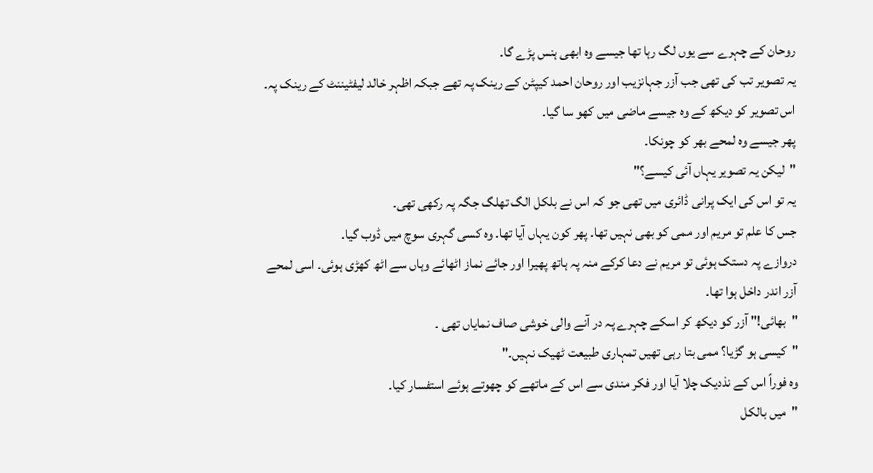روحان کے چہرے سے یوں لگ رہا تھا جیسے وہ ابھی ہنس پڑے گا۔
یہ تصویر تب کی تھی جب آزر جہانزیب اور روحان احمد کیپٹن کے رینک پہ تھے جبکہ اظہر خالد لیفٹیننٹ کے رینک پہ۔
اس تصویر کو دیکھ کے وہ جیسے ماضی میں کھو سا گیا۔
پھر جیسے وہ لمحے بھر کو چونکا۔
"لیکن یہ تصویر یہاں آئی کیسے؟"
یہ تو اس کی ایک پرانی ڈائری میں تھی جو کہ اس نے بلکل الگ تھلگ جگہ پہ رکھی تھی۔
جس کا علم تو مریم اور ممی کو بھی نہیں تھا۔ پھر کون یہاں آیا تھا۔ وہ کسی گہری سوچ میں ڈوب گیا۔
دروازے پہ دستک ہوئی تو مریم نے دعا کرکے منہ پہ ہاتھ پھیرا اور جائے نماز اٹھائے وہاں سے اٹھ کھڑی ہوئی۔ اسی لمحے آزر اندر داخل ہوا تھا۔
"بھائی!" آزر کو دیکھ کر اسکے چہرے پہ در آنے والی خوشی صاف نمایاں تھی ۔
"کیسی ہو گڑیا؟ ممی بتا رہی تھیں تمہاری طبیعت ٹھیک نہیں۔"
وہ فوراً اس کے نذدیک چلا آیا اور فکر مندی سے اس کے ماتھے کو چھوتے ہوئے استفسار کیا۔
"میں بالکل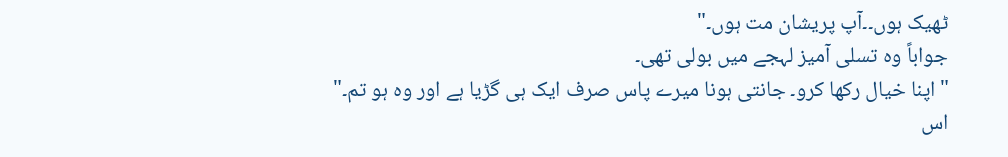ٹھیک ہوں۔۔آپ پریشان مت ہوں۔"
جواباً وہ تسلی آمیز لہجے میں بولی تھی۔
"اپنا خیال رکھا کرو۔ جانتی ہونا میرے پاس صرف ایک ہی گڑیا ہے اور وہ ہو تم۔"
اس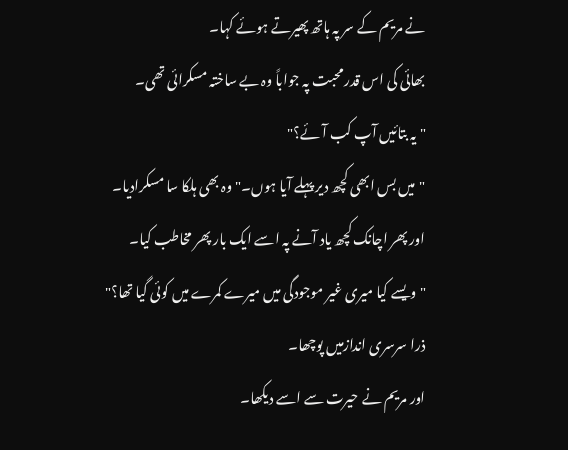نے مریم کے سر پہ ہاتھ پھیرتے ہوئے کہا۔
بھائی کی اس قدر محبت پہ جواباً وہ بے ساختہ مسکرائی تھی۔
" یہ بتائیں آپ کب آئے؟"
"میں بس ابھی کچھ دیر پہلے آیا ہوں۔" وہ بھی ہلکا سا مسکرادیا۔
اور پھر اچانک کچھ یاد آنے پہ اسے ایک بار پھر مخاطب کیا۔
"ویسے کیا میری غیر موجودگی میں میرے کمرے میں کوئی گیا تھا؟"
ذرا سرسری اندازمیں پوچھا۔
اور مریم نے حیرت سے اسے دیکھا۔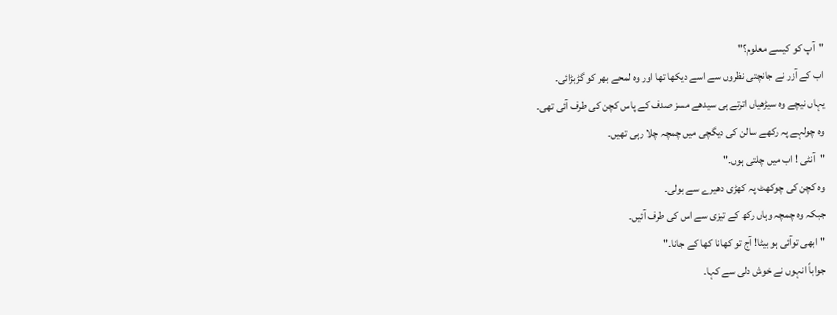"آپ کو کیسے معلوم؟"
اب کے آزر نے جانچتی نظروں سے اسے دیکھا تھا اور وہ لمحے بھر کو گڑبڑائی۔
یہاں نیچے وہ سیڑھیاں اترتے ہی سیدھے مسز صدف کے پاس کچن کی طرف آئی تھی۔
وہ چولہے پہ رکھے سالن کی دیگچی میں چمچہ چلا رہی تھیں۔
"آنٹی ! اب میں چلتی ہوں۔"
وہ کچن کی چوکھٹ پہ کھڑی دھیرے سے بولی۔
جبکہ وہ چمچہ وہاں رکھ کے تیزی سے اس کی طرف آئیں۔
"ابھی توآئی ہو بیٹا! آج تو کھانا کھا کے جانا۔"
جواباً انہوں نے خوش دلی سے کہا۔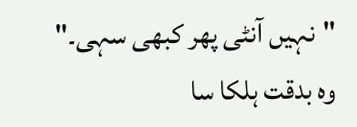"نہیں آنٹی پھر کبھی سہی۔"
وہ بدقت ہلکا سا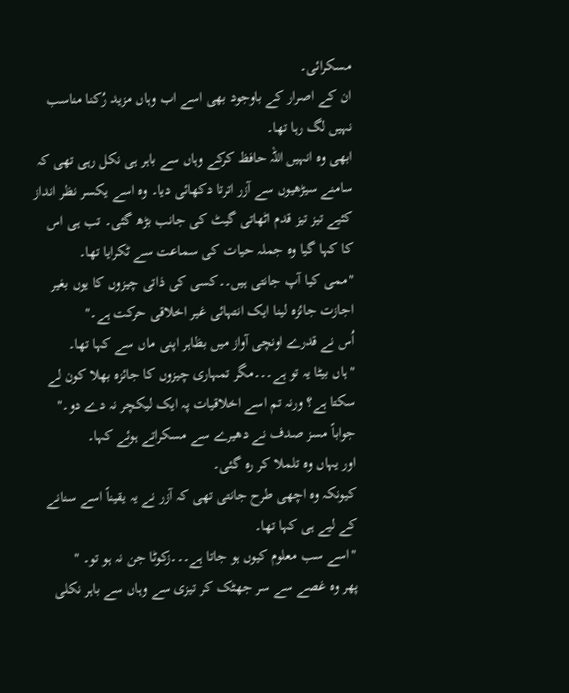مسکرائی۔
ان کے اصرار کے باوجود بھی اسے اب وہاں مزید رُکنا مناسب نہیں لگ رہا تھا۔
ابھی وہ انہیں اللہ حافظ کرکے وہاں سے باہر ہی نکل رہی تھی کہ سامنے سیڑھیوں سے آزر اترتا دکھائی دیا۔ وہ اسے یکسر نظر انداز کئیے تیز تیز قدم اٹھاتی گیٹ کی جانب بڑھ گئی۔ تب ہی اس کا کہا گیا وہ جملہ حیات کی سماعت سے ٹکرایا تھا۔
"ممی کیا آپ جانتی ہیں۔۔کسی کی ذاتی چیزوں کا یوں بغیر اجازت جائزہ لینا ایک انتہائی غیر اخلاقی حرکت ہے۔"
اُس نے قدرے اونچی آواز میں بظاہر اپنی ماں سے کہا تھا۔
"ہاں بیٹا یہ تو ہے۔۔۔مگر تمہاری چیزوں کا جائزہ بھلا کون لے سکتا ہے؟ ورنہ تم اسے اخلاقیات پہ ایک لیکچر نہ دے دو۔"
جواباً مسز صدف نے دھیرے سے مسکراتے ہوئے کہا۔
اور یہاں وہ تلملا کر رہ گئی۔
کیونکہ وہ اچھی طرح جانتی تھی کہ آزر نے یہ یقیناً اسے سنانے کے لیے ہی کہا تھا۔
"اسے سب معلوم کیوں ہو جاتا ہے۔۔۔زکوٹا جن نہ ہو تو۔ "
پھر وہ غصے سے سر جھٹک کر تیزی سے وہاں سے باہر نکلی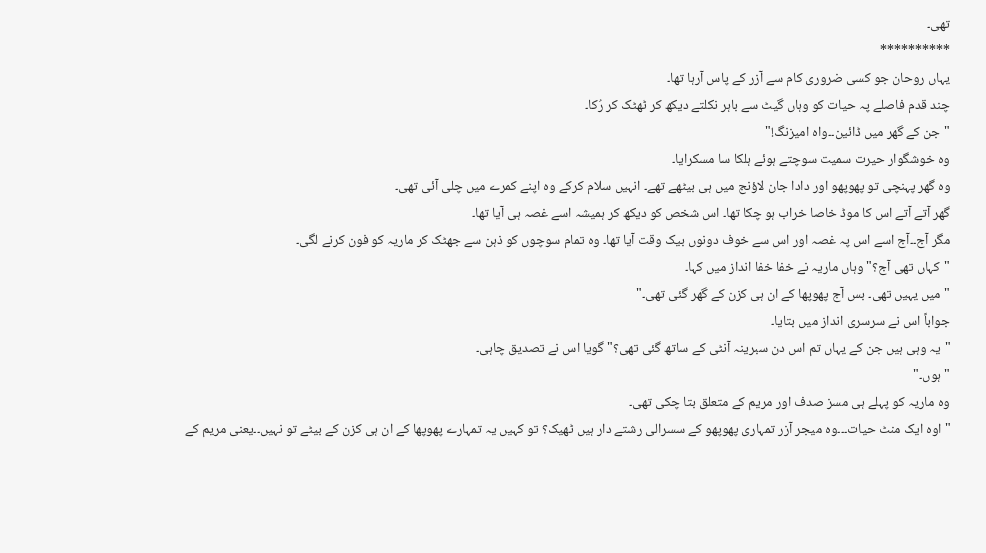تھی۔
**********
یہاں روحان جو کسی ضروری کام سے آزر کے پاس آرہا تھا۔
چند قدم فاصلے پہ حیات کو وہاں گیٹ سے باہر نکلتے دیکھ کر ٹھٹک کر رُکا۔
"جن کے گھر میں ڈائین۔۔واہ امیزنگ!"
وہ خوشگوار حیرت سمیت سوچتے ہوئے ہلکا سا مسکرایا۔
وہ گھر پہنچی تو پھوپھو اور دادا جان لاؤنج میں ہی بیٹھے تھے۔ انہیں سلام کرکے وہ اپنے کمرے میں چلی آئی تھی۔
گھر آتے آتے اس کا موڈ خاصا خراب ہو چکا تھا۔ اس شخص کو دیکھ کر ہمیشہ اسے غصہ ہی آیا تھا۔
مگر آج۔۔آج اسے اس پہ غصہ اور اس سے خوف دونوں بیک وقت آیا تھا۔ وہ تمام سوچوں کو ذہن سے جھٹک کر ماریہ کو فون کرنے لگی۔
"کہاں تھی آج؟" وہاں ماریہ نے خفا خفا انداز میں کہا۔
"میں یہیں تھی۔ بس آج پھوپھا کے ان ہی کزن کے گھر گئی تھی۔"
جواباً اس نے سرسری انداز میں بتایا۔
"یہ وہی ہیں جن کے یہاں تم اس دن سبرینہ آنٹی کے ساتھ گئی تھی؟" گویا اس نے تصدیق چاہی۔
"ہوں۔"
وہ ماریہ کو پہلے ہی مسز صدف اور مریم کے متعلق بتا چکی تھی۔
"اوہ ایک منٹ حیات۔۔۔وہ میجر آزر تمہاری پھوپھو کے سسرالی رشتے دار ہیں ٹھیک؟ تو کہیں یہ تمہارے پھوپھا کے ان ہی کزن کے بیٹے تو نہیں۔۔یعنی مریم کے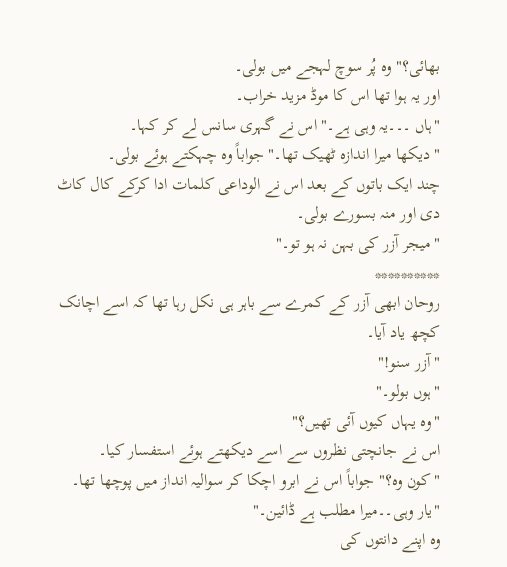بھائی؟" وہ پُر سوچ لہجے میں بولی۔
اور یہ ہوا تھا اس کا موڈ مزید خراب۔
"ہاں ۔۔۔یہ وہی ہے۔" اس نے گہری سانس لے کر کہا۔
"دیکھا میرا اندازہ ٹھیک تھا۔" جواباً وہ چہکتے ہوئے بولی۔
چند ایک باتوں کے بعد اس نے الوداعی کلمات ادا کرکے کال کاٹ دی اور منہ بسورے بولی۔
"میجر آزر کی بہن نہ ہو تو۔"
**********
روحان ابھی آزر کے کمرے سے باہر ہی نکل رہا تھا کہ اسے اچانک کچھ یاد آیا۔
"آزر سنو!"
"ہوں بولو۔"
"وہ یہاں کیوں آئی تھیں؟"
اس نے جانچتی نظروں سے اسے دیکھتے ہوئے استفسار کیا۔
"کون وہ؟" جواباً اس نے ابرو اچکا کر سوالیہ انداز میں پوچھا تھا۔
"یار وہی۔۔میرا مطلب ہے ڈائین۔"
وہ اپنے دانتوں کی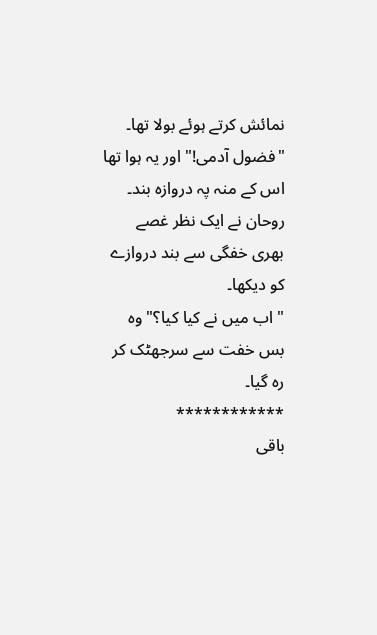نمائش کرتے ہوئے بولا تھا۔
"فضول آدمی!" اور یہ ہوا تھا اس کے منہ پہ دروازہ بند۔
روحان نے ایک نظر غصے بھری خفگی سے بند دروازے کو دیکھا۔
" اب میں نے کیا کیا؟" وہ بس خفت سے سرجھٹک کر رہ گیا۔
************
باقی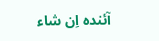آئندہ اِن شاء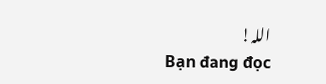اللہ!
Bạn đang đọc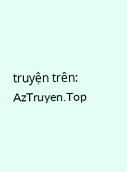truyện trên: AzTruyen.Top